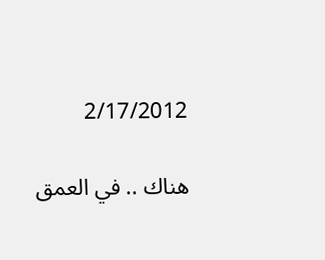2/17/2012

هناك .. في العمق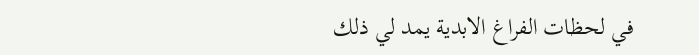في لحظات الفراغ الابدية يمد لي ذلك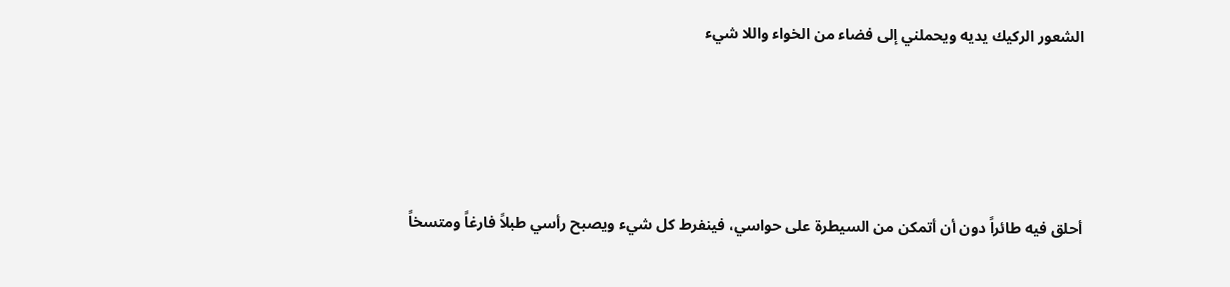الشعور الركيك يديه ويحملني إلى فضاء من الخواء واللا شيء




أحلق فيه طائراً دون أن أتمكن من السيطرة على حواسي، فينفرط كل شيء ويصبح رأسي طبلاً فارغاً ومتسخاً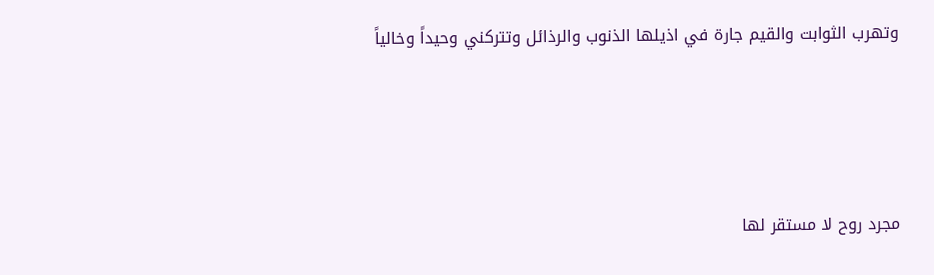وتهرب الثوابت والقيم جارة في اذيلها الذنوب والرذائل وتتركني وحيداً وخالياً




مجرد روح لا مستقر لها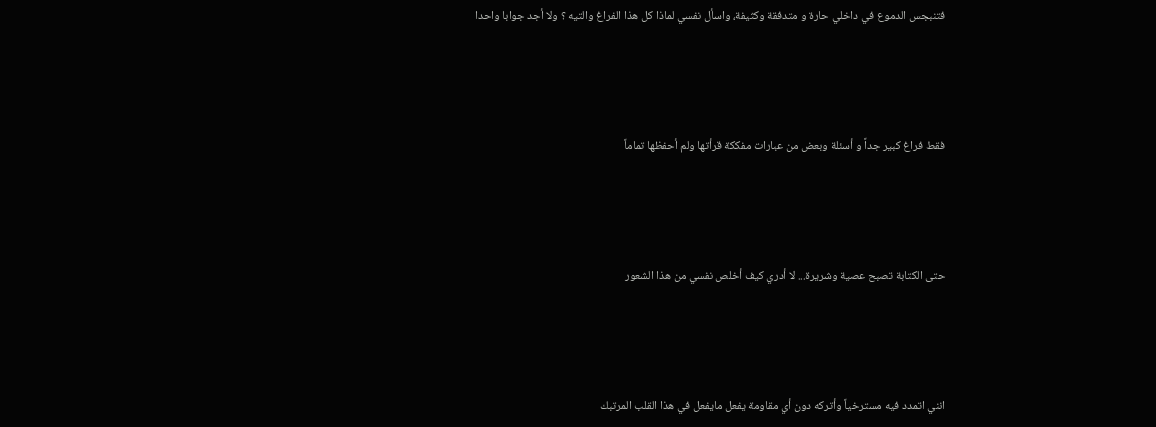فتنبجس الدموع في داخلي حارة و متدفقة وكثيفة، واسأل نفسي لماذا كل هذا الفراغ والتيه ؟ ولا أجد جوابا واحدا




فقط فراغ كبير جداً و أسئلة وبعض من عبارات مفككة قرأتها ولم أحفظها تماماً




حتى الكتابة تصبح عصية وشريرة... لا أدري كيف أخلص نفسي من هذا الشعور




انني اتمدد فيه مسترخياً وأتركه دون أي مقاومة يفعل مايفعل في هذا القلب المرتبك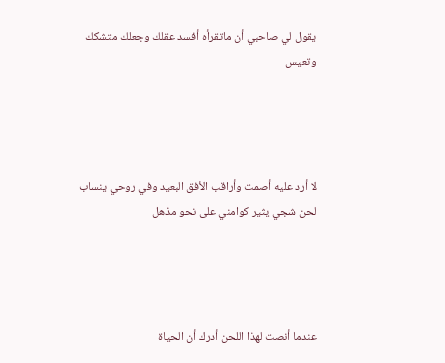يقول لي صاحبي أن ماتقرأه أفسد عقلك وجعلك متشكك وتعيس




لا أرد عليه أصمت وأراقب الأفق البعيد وفي روحي ينساب لحن شجي يثير كوامني على نحو مذهل




عندما أنصت لهذا اللحن أدرك أن الحياة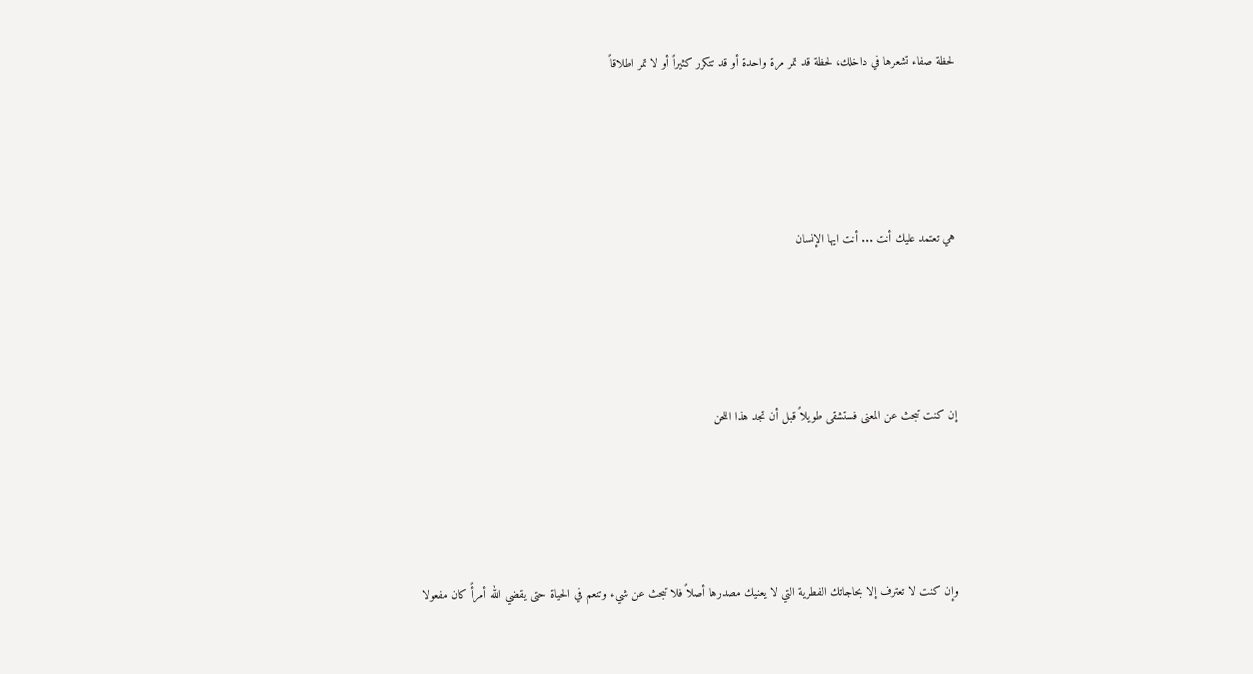لحظة صفاء تشعرها في داخلك، لحظة قد تمر مرة واحدة أو قد تتكرر كثيراً أو لا تمر اطلاقاً




هي تعتمد عليك أنت ... أنت ايها الإنسان




إن كنت تبحث عن المعنى فستشقى طويلاً قبل أن تجد هذا اللحن




وإن كنت لا تعترف إلا بحاجاتك الفطرية التي لا يعنيك مصدرها أصلاً فلا تبحث عن شيء وتنعم في الحياة حتى يقضي الله أمرأً كان مفعولا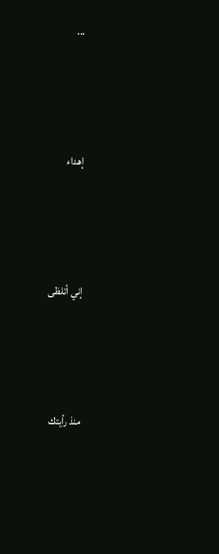...




إهداء




إني أتلظى




منذ رأيتك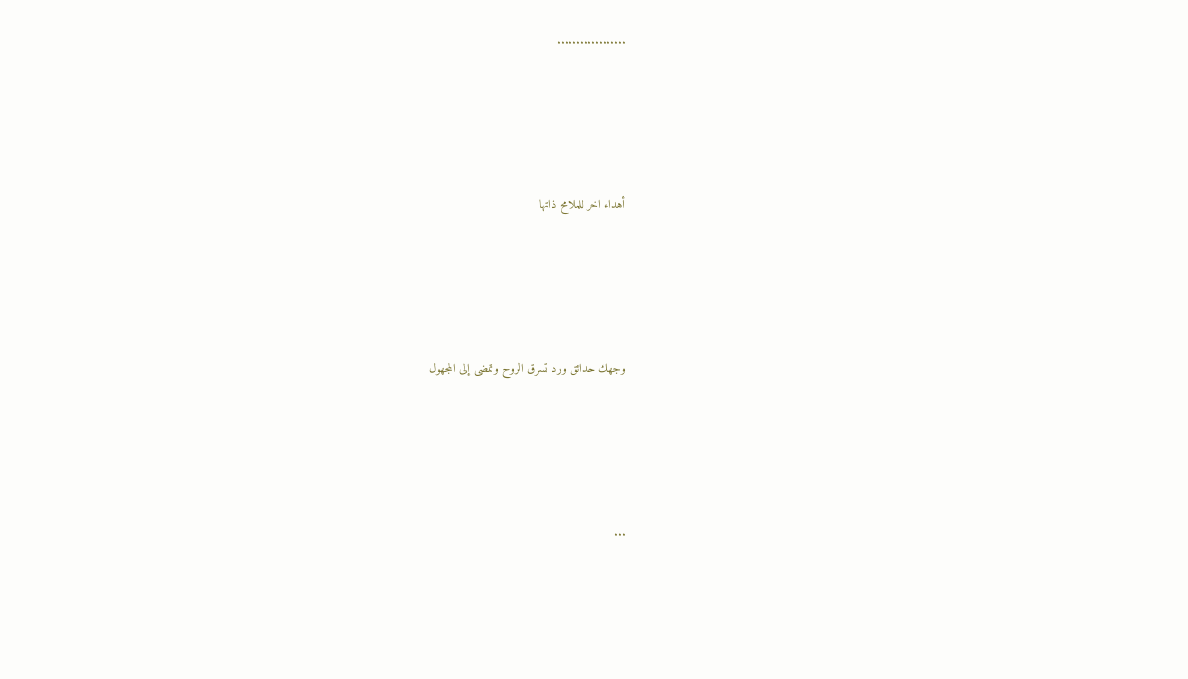..................




أهداء اخر للملامح ذاتها




وجهك حدائق ورد تسرق الروح وتمضى إلى المجهول




...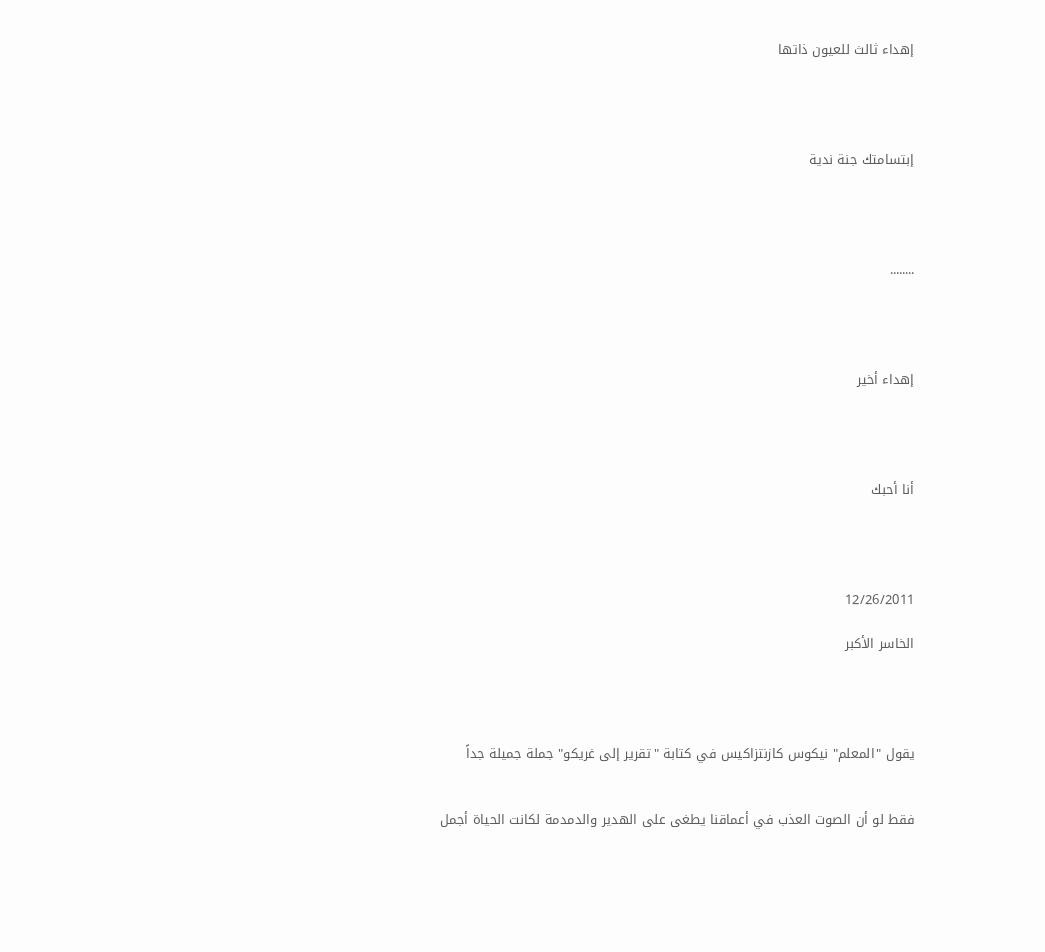إهداء ثالث للعيون ذاتها




إبتسامتك جنة ندية




........




إهداء أخير




أنا أحبك




12/26/2011

الخاسر الأكبر




يقول "المعلم" نيكوس كازنتزاكيس في كتابة "تقرير إلى غريكو" جملة جميلة جداً


فقط لو أن الصوت العذب في أعماقنا يطغى على الهدير والدمدمة لكانت الحياة أجمل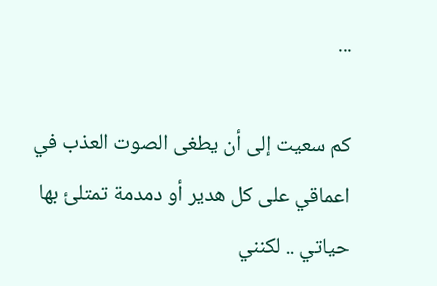...

كم سعيت إلى أن يطغى الصوت العذب في اعماقي على كل هدير أو دمدمة تمتلئ بها حياتي .. لكنني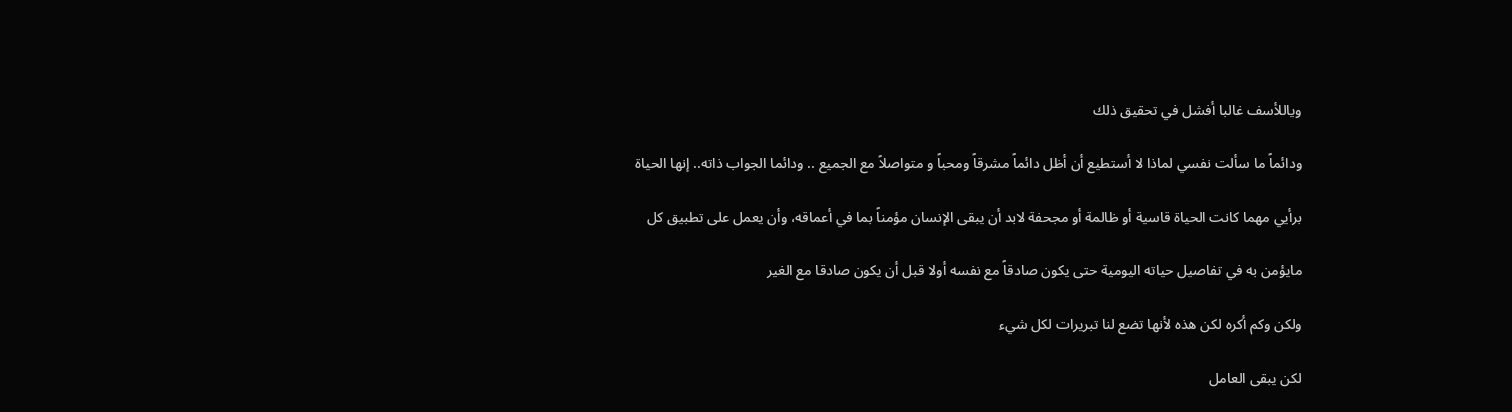وياللأسف غالبا أفشل في تحقيق ذلك

ودائماً ما سألت نفسي لماذا لا أستطيع أن أظل دائماً مشرقاً ومحباً و متواصلاً مع الجميع .. ودائما الجواب ذاته.. إنها الحياة

برأيي مهما كانت الحياة قاسية أو ظالمة أو مجحفة لابد أن يبقى الإنسان مؤمناً بما في أعماقه، وأن يعمل على تطبيق كل

مايؤمن به في تفاصيل حياته اليومية حتى يكون صادقاً مع نفسه أولا قبل أن يكون صادقا مع الغير

ولكن وكم أكره لكن هذه لأنها تضع لنا تبريرات لكل شيء

لكن يبقى العامل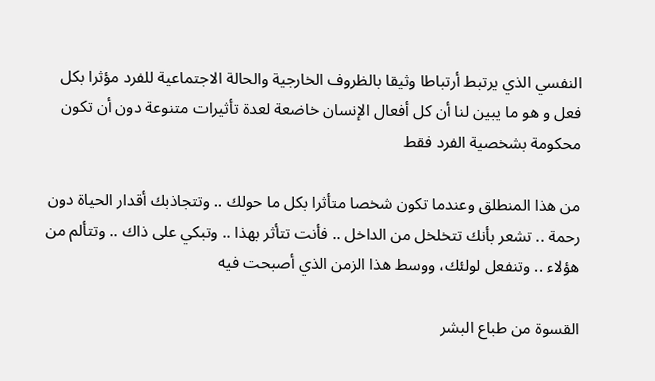النفسي الذي يرتبط أرتباطا وثيقا بالظروف الخارجية والحالة الاجتماعية للفرد مؤثرا بكل فعل و هو ما يبين لنا أن كل أفعال الإنسان خاضعة لعدة تأثيرات متنوعة دون أن تكون محكومة بشخصية الفرد فقط

من هذا المنطلق وعندما تكون شخصا متأثرا بكل ما حولك .. وتتجاذبك أقدار الحياة دون رحمة .. تشعر بأنك تتخلخل من الداخل .. فأنت تتأثر بهذا .. وتبكي على ذاك .. وتتألم من هؤلاء .. وتنفعل لولئك، ووسط هذا الزمن الذي أصبحت فيه

القسوة من طباع البشر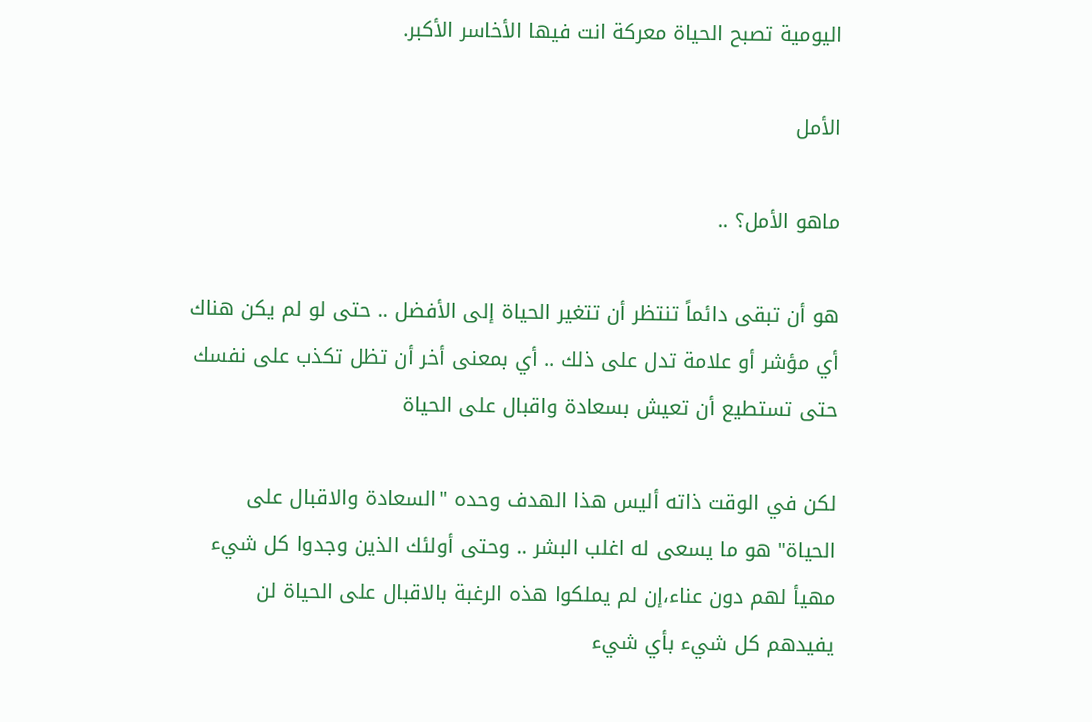اليومية تصبح الحياة معركة انت فيها الأخاسر الأكبر.

الأمل

ماهو الأمل؟ ..

هو أن تبقى دائماً تنتظر أن تتغير الحياة إلى الأفضل .. حتى لو لم يكن هناك أي مؤشر أو علامة تدل على ذلك .. أي بمعنى أخر أن تظل تكذب على نفسك حتى تستطيع أن تعيش بسعادة واقبال على الحياة

لكن في الوقت ذاته أليس هذا الهدف وحده "السعادة والاقبال على الحياة" هو ما يسعى له اغلب البشر .. وحتى أولئك الذين وجدوا كل شيء مهيأ لهم دون عناء،إن لم يملكوا هذه الرغبة بالاقبال على الحياة لن يفيدهم كل شيء بأي شيء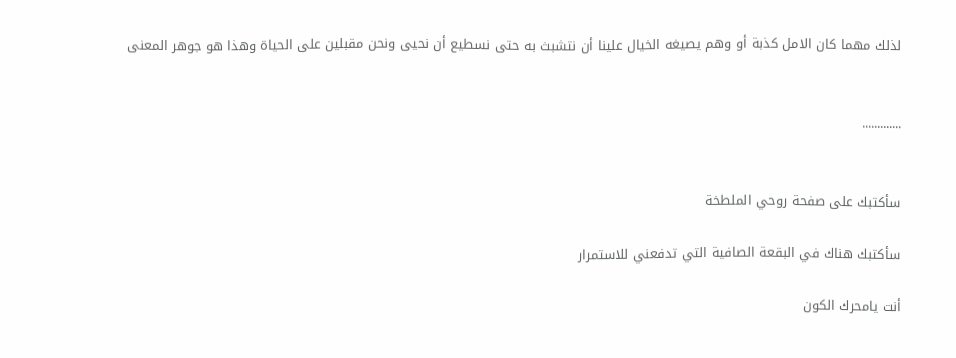لذلك مهما كان الامل كذبة أو وهم يصيغه الخيال علينا أن نتشبث به حتى نسطيع أن نحيى ونحن مقبلين على الحياة وهذا هو جوهر المعنى


.............


سأكتبك على صفحة روحي الملطخة

سأكتبك هناك في البقعة الصافية التي تدفعني للاستمرار

أنت يامحرك الكون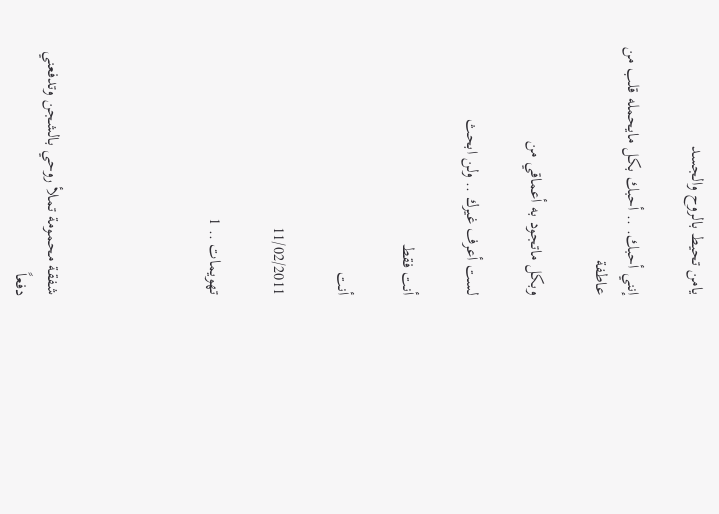يامن تحيط بالروح والجسد

إنني أحبك. .. أحبك بكل مايحمله قلب من عاطفة

وبكل ماتجود به أعماقي من

لست أعرف غيرك .. ولن ابحث

أنت فقط

أنت

11/02/2011

تهويمات .. 1




شفقة محمومة تملأ روحي بالشجن وتدفعني دفعاً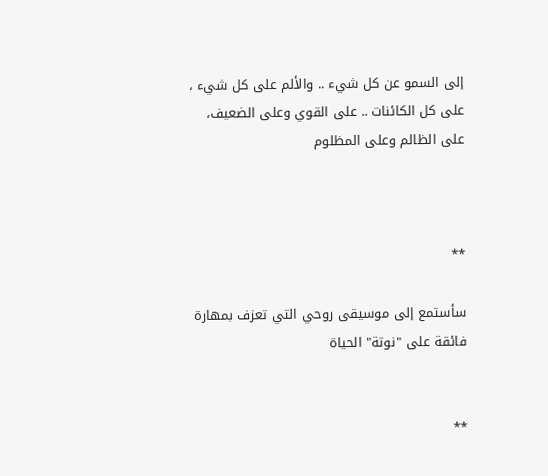إلى السمو عن كل شيء .. والألم على كل شيء ، على كل الكائنات .. على القوي وعلى الضعيف، على الظالم وعلى المظلوم



**

سأستمع إلى موسيقى روحي التي تعزف بمهارة فائقة على "نوتة" الحياة


**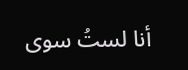أنا لستُ سوى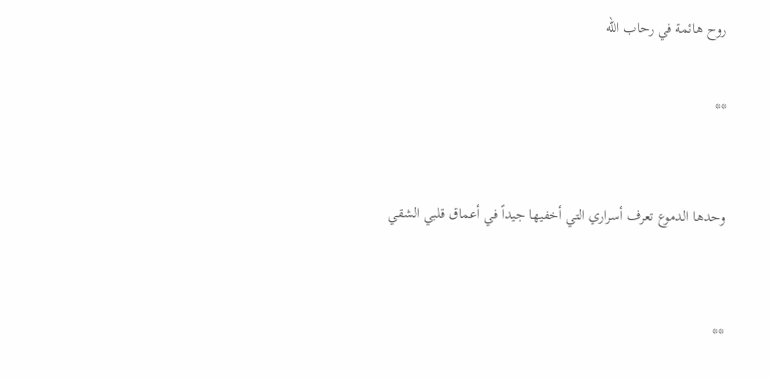روح هائمة في رحاب الله

**


وحدها الدموع تعرف أسراري التي أخفيها جيداً في أعماق قلبي الشقي


**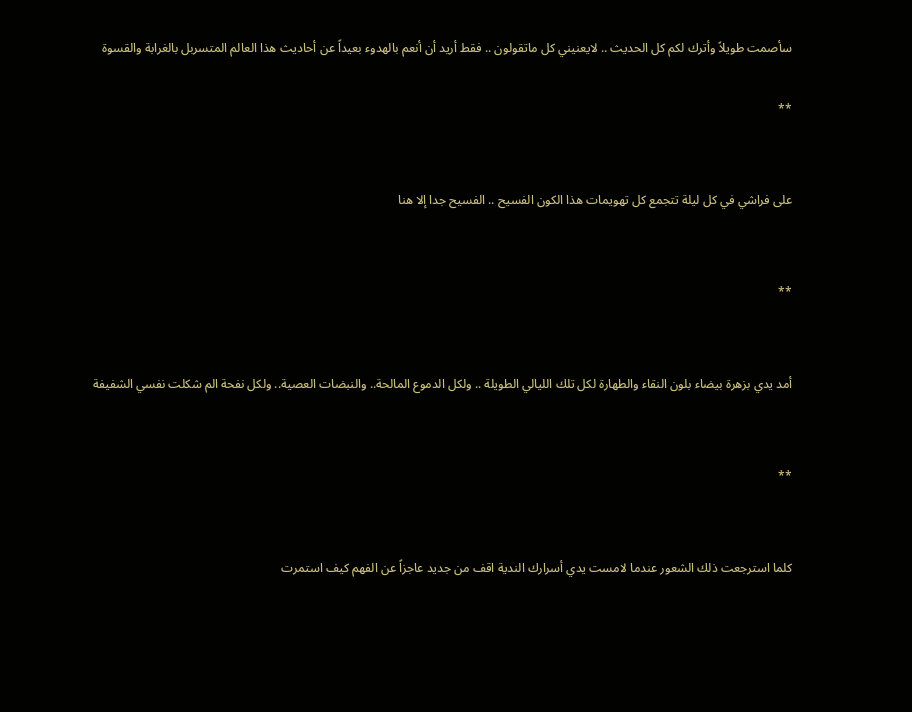سأصمت طويلاً وأترك لكم كل الحديث .. لايعنيني كل ماتقولون .. فقط أريد أن أنعم بالهدوء بعيداً عن أحاديث هذا العالم المتسربل بالغرابة والقسوة

**


على فراشي في كل ليلة تتجمع كل تهويمات هذا الكون الفسيح .. الفسيح جدا إلا هنا


**


أمد يدي بزهرة بيضاء بلون النقاء والطهارة لكل تلك الليالي الطويلة .. ولكل الدموع المالحة.. والنبضات العصية.. ولكل نفحة الم شكلت نفسي الشفيفة


**


كلما استرجعت ذلك الشعور عندما لامست يدي أسرارك الندية اقف من جديد عاجزاً عن الفهم كيف استمرت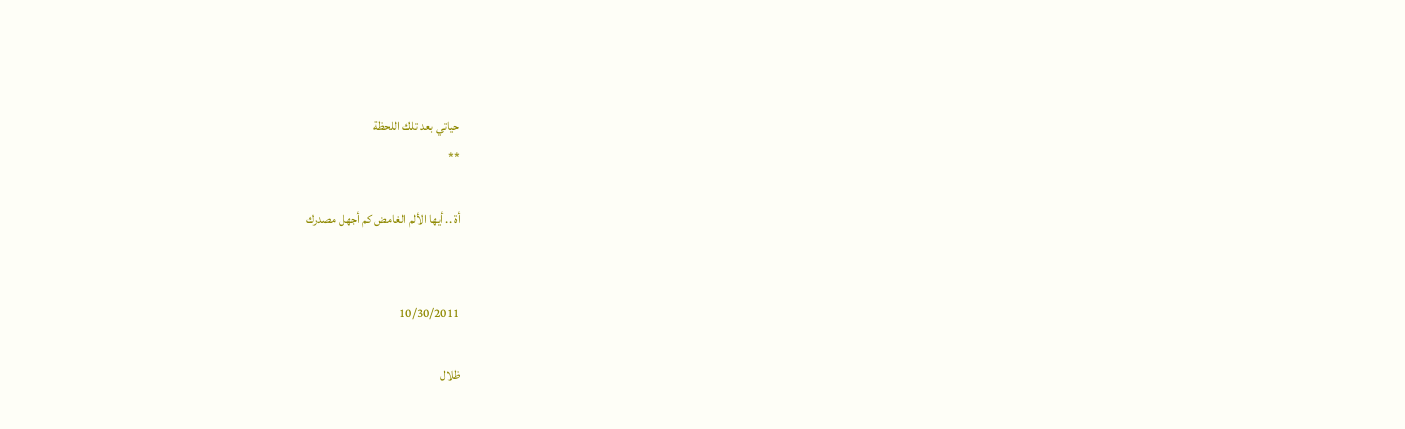حياتي بعد تلك اللحظة
**

أة .. أيها الألم الغامض كم أجهل مصدرك


10/30/2011

ظلال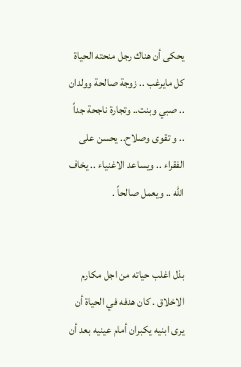يحكى أن هناك رجل منحته الحياة كل مايرغب .. زوجة صالحة وولدان .. صبي وبنت.. وتجارة ناجحة جداً .. و تقوى وصلاح.. يحسن على الفقراء .. ويساعد الاغنياء .. يخاف الله .. ويعمل صالحاً .


بذل اغلب حياته من اجل مكارم الاخلاق . كان هدفه في الحياة أن يرى ابنيه يكبران أمام عينيه بعد أن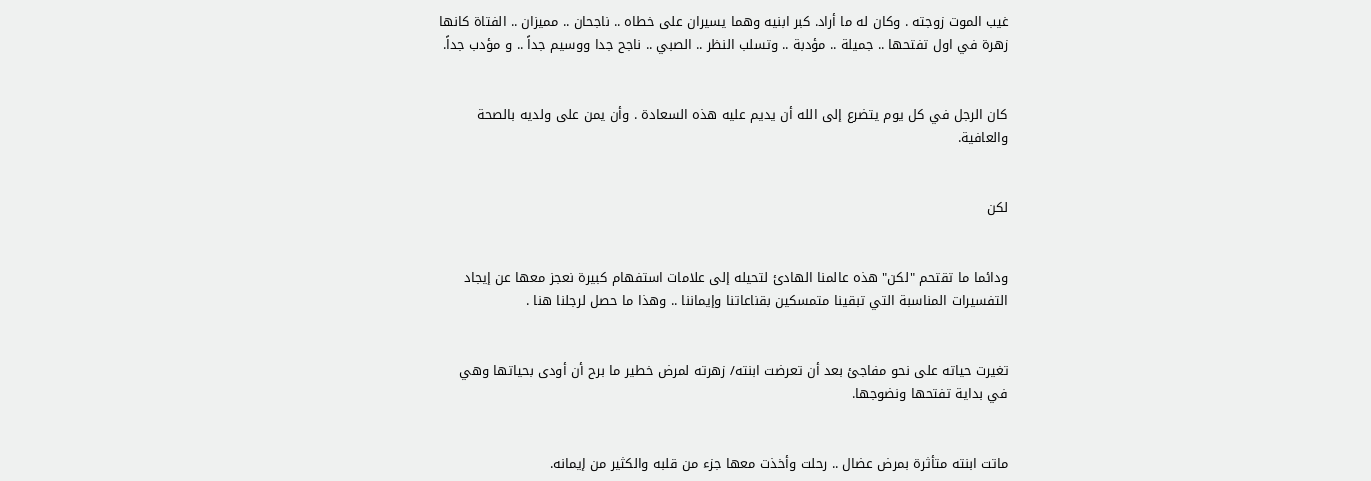غيب الموت زوجته . وكان له ما أراد. كبر ابنيه وهما يسيران على خطاه .. ناجحان .. مميزان .. الفتاة كانها زهرة في اول تفتحها .. جميلة .. مؤدبة .. وتسلب النظر .. الصبي .. ناجح جدا ووسيم جداً .. و مؤدب جداً.


كان الرجل في كل يوم يتضرع إلى الله أن يديم عليه هذه السعادة . وأن يمن على ولديه بالصحة والعافية.


لكن


ودائما ما تقتحم "لكن" هذه عالمنا الهادئ لتحيله إلى علامات استفهام كبيرة نعجز معها عن إيجاد التفسيرات المناسبة التي تبقينا متمسكين بقناعاتنا وإيماننا .. وهذا ما حصل لرجلنا هنا .


تغيرت حياته على نحو مفاجئ بعد أن تعرضت ابنته/ زهرته لمرض خطير ما برح أن أودى بحياتها وهي في بداية تفتحها ونضوجها.


ماتت ابنته متأثرة بمرض عضال .. رحلت وأخذت معها جزء من قلبه والكثير من إيمانه.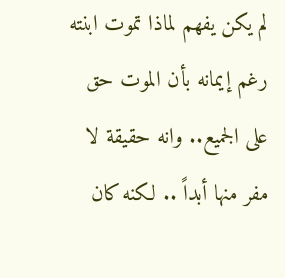لم يكن يفهم لماذا تموت ابنته رغم إيمانه بأن الموت حق على الجميع.. وانه حقيقة لا مفر منها أبداً .. لكنه كان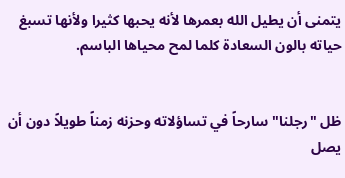يتمنى أن يطيل الله بعمرها لأنه يحبها كثيرا ولأنها تسبغ حياته بالون السعادة كلما لمح محياها الباسم.


ظل "رجلنا" سارحاً في تساؤلاته وحزنه زمناً طويلاً دون أن يصل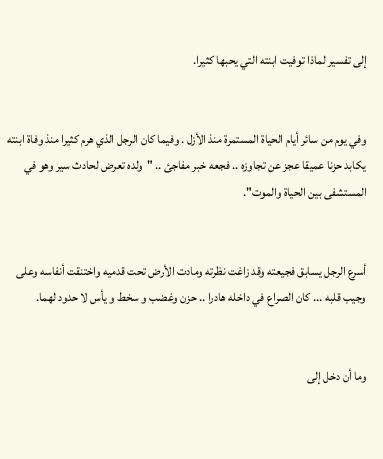إلى تفسير لماذا توفيت ابنته التي يحبها كثيرا.


وفي يوم من سائر أيام الحياة المستمرة منذ الأزل . وفيما كان الرجل الذي هرم كثيرا منذ وفاة ابنته يكابد حزنا عميقا عجز عن تجاوزه .. فجعه خبر مفاجئ .. "ولده تعرض لحادث سير وهو في المستشفى بين الحياة والموت".


أسرع الرجل يسابق فجيعته وقد زاغت نظرته ومادت الأرض تحت قدميه واختنقت أنفاسه وعلى وجيب قلبه ... كان الصراع في داخله هادرا .. حزن وغضب و سخط و يأس لا حدود لهما.


وما أن دخل إلى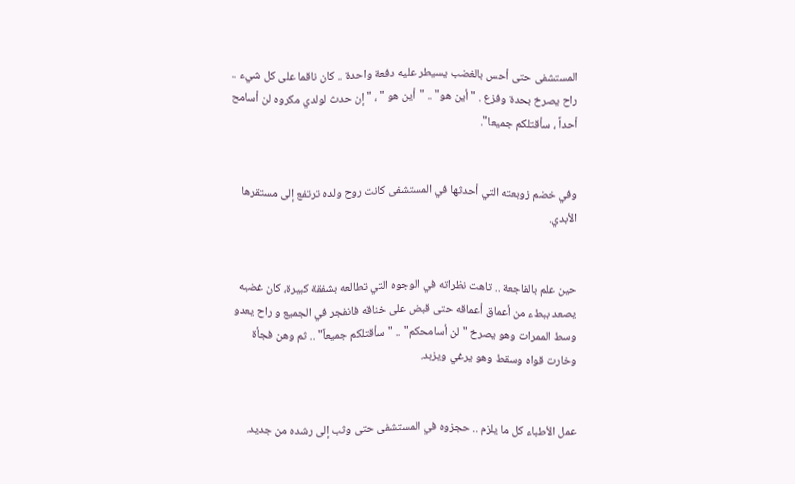المستشفى حتى أحس بالغضب يسيطر عليه دفعة واحدة .. كان ناقما على كل شيء .. راح يصرخ بحدة وفزع . " أين هو" .. "أين هو " ، " إن حدث لولدي مكروه لن أسامح أحداً ، سأقتلكم جميعا".


وفي خضم زوبعته التي أحدثها في المستشفى كانت روح ولده ترتفع إلى مستقرها الأبدي.


حين علم بالفاجعة .. تاهت نظراته في الوجوه التي تطالعه بشفقة كبيرة، كان غضبه يصعد ببطء من أعماق أعماقه حتى قبض على خناقه فانفجر في الجميع و راح يعدو وسط الممرات وهو يصرخ " لن أسامحكم" .. "سأقتلكم جميعاً" .. ثم وهن فجأة وخارت قواه وسقط وهو يرغي ويزبد.


عمل الأطباء كل ما يلزم .. حجزوه في المستشفى حتى وثب إلى رشده من جديد.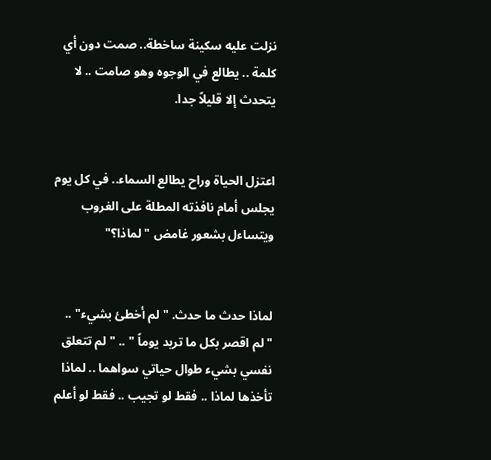نزلت عليه سكينة ساخطة.. صمت دون أي كلمة .. يطالع في الوجوه وهو صامت .. لا يتحدث إلا قليلاً جدا.


اعتزل الحياة وراح يطالع السماء.. في كل يوم يجلس أمام نافذته المطلة على الغروب ويتساءل بشعور غامض "لماذا؟"


لماذا حدث ما حدث. "لم أخطئ بشيء" .. "لم اقصر بكل ما تريد يوماً " .. "لم تتعلق نفسي بشيء طوال حياتي سواهما .. لماذا تأخذها لماذا .. فقط لو تجيب .. فقط لو أعلم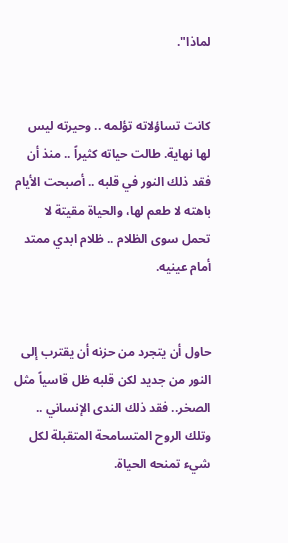لماذا".


كانت تساؤلاته تؤلمه .. وحيرته ليس لها نهاية. طالت حياته كثيراً .. منذ أن فقد ذلك النور في قلبه .. أصبحت الأيام باهته لا طعم لها، والحياة مقيتة لا تحمل سوى الظلام .. ظلام ابدي ممتد أمام عينيه.


حاول أن يتجرد من حزنه أن يقترب إلى النور من جديد لكن قلبه ظل قاسياً مثل الصخر.. فقد ذلك الندى الإنساني .. وتلك الروح المتسامحة المتقبلة لكل شيء تمنحه الحياة.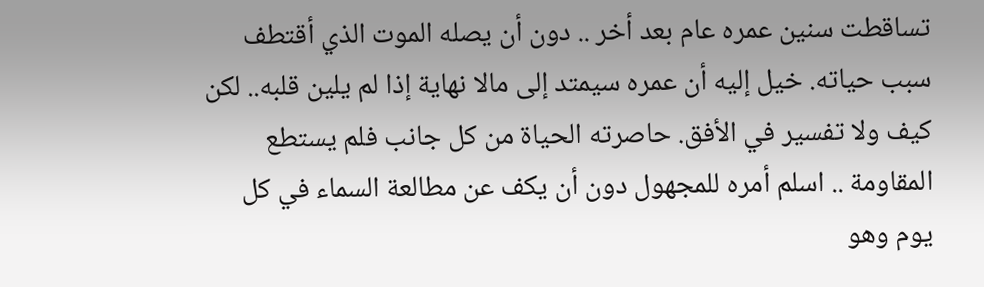تساقطت سنين عمره عام بعد أخر .. دون أن يصله الموت الذي أقتطف سبب حياته. خيل إليه أن عمره سيمتد إلى مالا نهاية إذا لم يلين قلبه.. لكن كيف ولا تفسير في الأفق. حاصرته الحياة من كل جانب فلم يستطع المقاومة .. اسلم أمره للمجهول دون أن يكف عن مطالعة السماء في كل يوم وهو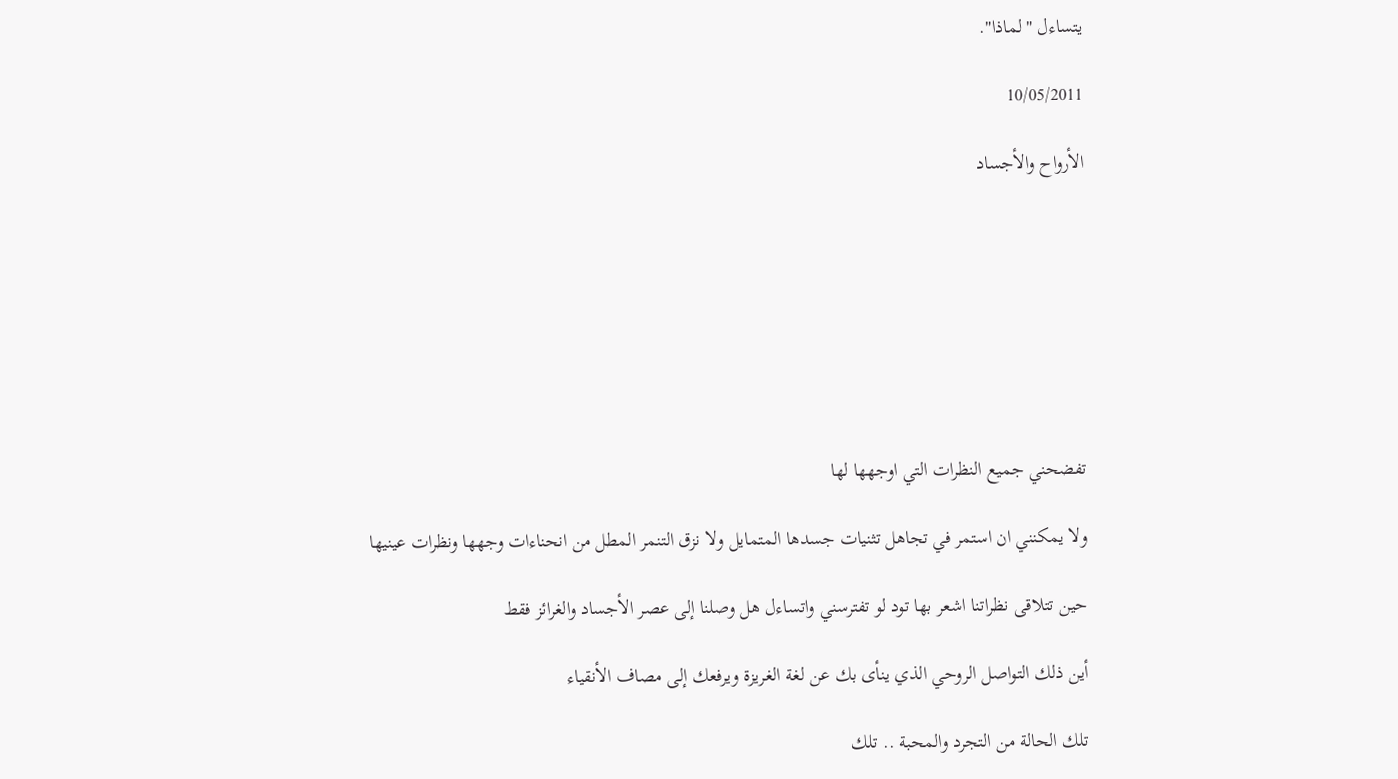يتساءل "لماذا".

10/05/2011

الأرواح والأجساد








تفضحني جميع النظرات التي اوجهها لها

ولا يمكنني ان استمر في تجاهل تثنيات جسدها المتمايل ولا نزق التنمر المطل من انحناءات وجهها ونظرات عينيها

حين تتلاقى نظراتنا اشعر بها تود لو تفترسني واتساءل هل وصلنا إلى عصر الأجساد والغرائز فقط

أين ذلك التواصل الروحي الذي ينأى بك عن لغة الغريزة ويرفعك إلى مصاف الأنقياء

تلك الحالة من التجرد والمحبة .. تلك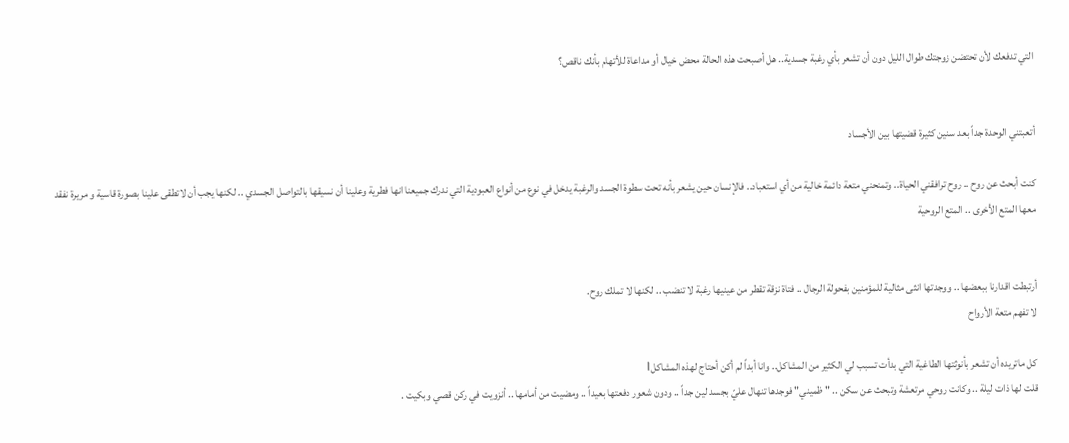التي تدفعك لأن تحتضن زوجتك طوال الليل دون أن تشعر بأي رغبة جسدية.. هل أصبحت هذه الحالة محض خيال أو مداعاة للأتهام بأنك ناقص؟


أتعبتني الوحدة جداً بعد سنين كثيرة قضيتها بين الأجساد

كنت أبحث عن روح .. روح ترافقني الحياة.. وتمنحني متعة دائمة خالية من أي استعباد.. فالإنسان حين يشعر بأنه تحت سطوة الجسد والرغبة يدخل في نوع من أنواع العبودية التي ندرك جميعنا انها فطرية وعلينا أن نسيقها بالتواصل الجسدي .. لكنها يجب أن لاتطقى علينا بصورة قاسية و مريرة نفقد معها المتع الأخرى .. المتع الروحية


أرتبطت اقدارنا ببعضها .. ووجدتها انثى مثالية للمؤمنين بفحولة الرجال .. فتاة نزقة تقطر من عينيها رغبة لا تنضب .. لكنها لا تملك روح.
لا تفهم متعة الأرواح

كل ماتريده أن تشعر بأنوثتها الطاغية التي بدأت تسبب لي الكثير من المشاكل.. وانا أبداً لم أكن أحتاج لهذه المشاكل।
قلت لها ذات ليلة .. وكانت روحي مرتعشة وتبحث عن سكن .. " ظميني" فوجدها تنهال عليّ بجسد لين جداً .. ودون شعور دفعتها بعيداً .. ومضيت من أمامها .. أنزويت في ركن قصي وبكيت .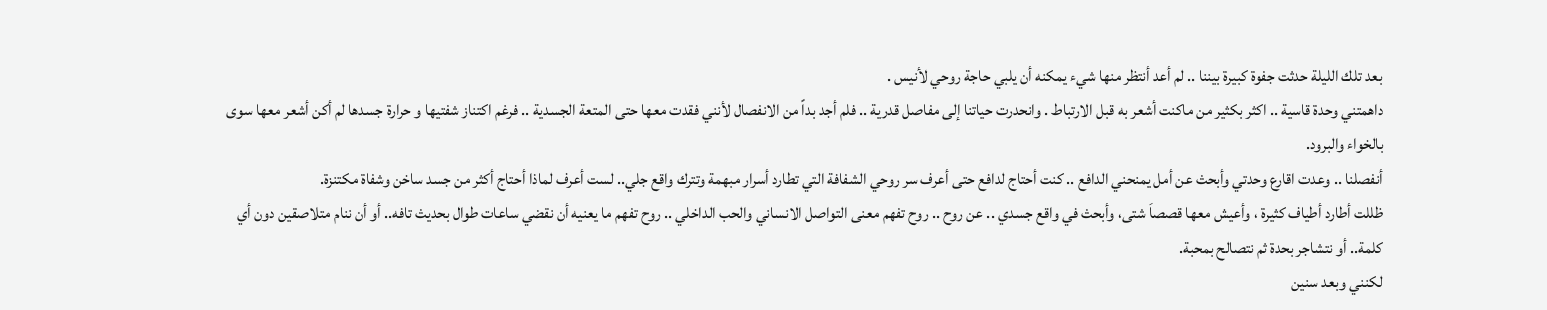بعد تلك الليلة حدثت جفوة كبيرة بيننا .. لم أعد أنتظر منها شيء يمكنه أن يلبي حاجة روحي لأنيس .
داهمتني وحدة قاسية .. اكثر بكثير من ماكنت أشعر به قبل الارتباط . وانحدرت حياتنا إلى مفاصل قدرية .. فلم أجد بداً من الانفصال لأنني فقدت معها حتى المتعة الجسدية .. فرغم اكتناز شفتيها و حرارة جسدها لم أكن أشعر معها سوى بالخواء والبرود.
أنفصلنا .. وعدت اقارع وحدتي وأبحث عن أمل يمنحني الدافع .. كنت أحتاج لدافع حتى أعرف سر روحي الشفافة التي تطارد أسرار مبهمة وتترك واقع جلي.. لست أعرف لماذا أحتاج أكثر من جسد ساخن وشفاة مكتنزة.
ظللت أطارد أطياف كثيرة ، وأعيش معها قصصاَ شتى، وأبحث في واقع جسدي .. عن روح .. روح تفهم معنى التواصل الانساني والحب الداخلي .. روح تفهم ما يعنيه أن نقضي ساعات طوال بحديث تافه.. أو أن ننام متلاصقين دون أي كلمة.. أو نتشاجر بحدة ثم نتصالح بمحبة.
لكنني وبعد سنين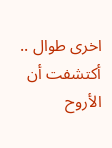اخرى طوال .. أكتشفت أن الأروح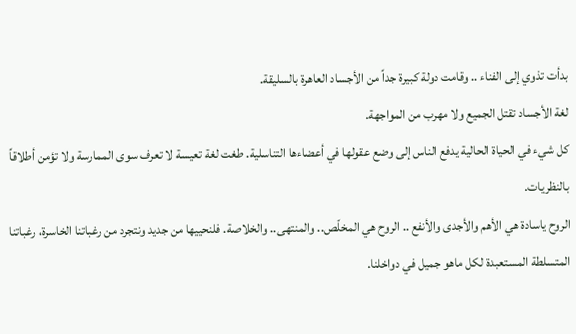بدأت تذوي إلى الفناء .. وقامت دولة كبيرة جداً من الأجساد العاهرة بالسليقة.
لغة الأجساد تقتل الجميع ولا مهرب من المواجهة.
كل شيء في الحياة الحالية يدفع الناس إلى وضع عقولها في أعضاءها التناسلية. طغت لغة تعيسة لا تعرف سوى الممارسة ولا تؤمن أطلاقاً بالنظريات.
الروح ياسادة هي الأهم والأجدى والأنفع .. الروح هي المخلّص.. والمنتهى.. والخلاصة. فلنحييها من جديد ونتجرد من رغباتنا الخاسرة، رغباتنا المتسلطة المستعبدة لكل ماهو جميل في دواخلنا.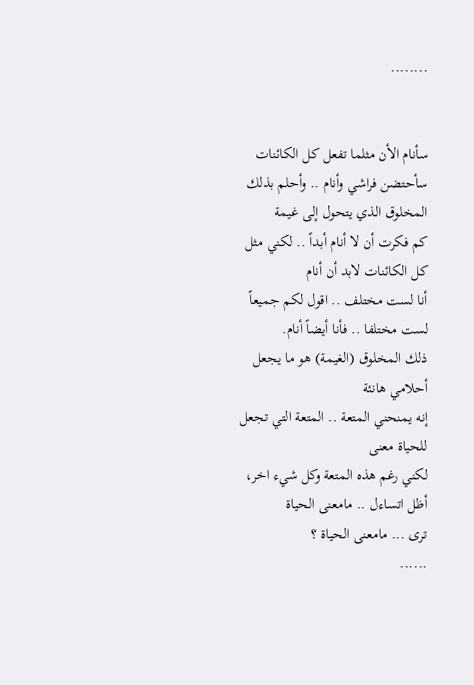........


سأنام الأن مثلما تفعل كل الكائنات
سأحتضن فراشي وأنام .. وأحلم بذلك المخلوق الذي يتحول إلى غيمة
كم فكرت أن لا أنام أبداً .. لكني مثل كل الكائنات لابد أن أنام
أنا لست مختلف .. اقول لكم جميعاً لست مختلفا .. فأنا أيضاً أنام.
ذلك المخلوق (الغيمة) هو ما يجعل أحلامي هانئة
إنه يمنحني المتعة .. المتعة التي تجعل للحياة معنى
لكني رغم هذه المتعة وكل شيء اخر، أظل اتساءل .. مامعنى الحياة
ترى ... مامعنى الحياة ؟
......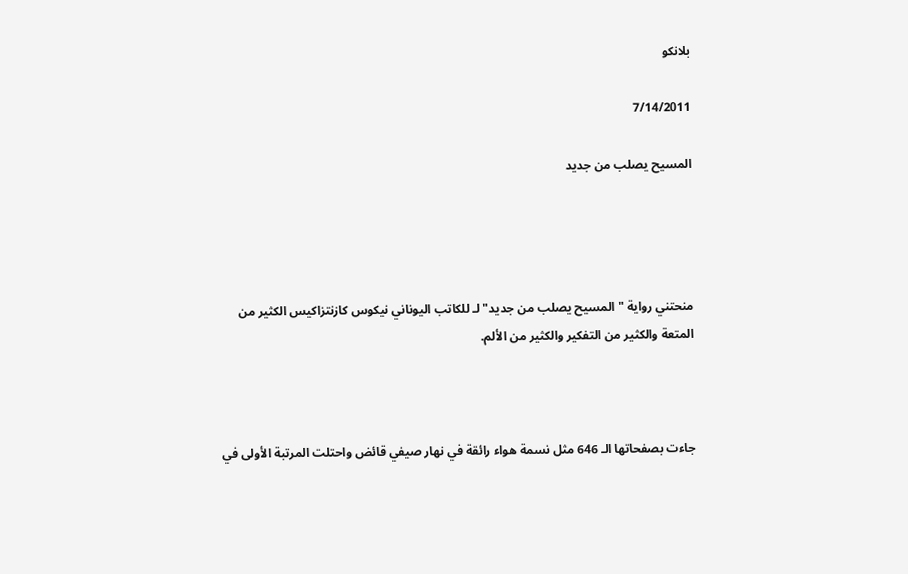بلانكو

7/14/2011

المسيح يصلب من جديد




منحتني رواية "المسيح يصلب من جديد" لـ للكاتب اليوناني نيكوس كازنتزاكيس الكثير من المتعة والكثير من التفكير والكثير من الألم.



جاءت بصفحاتها الـ 646 مثل نسمة هواء رائقة في نهار صيفي قائض واحتلت المرتبة الأولى في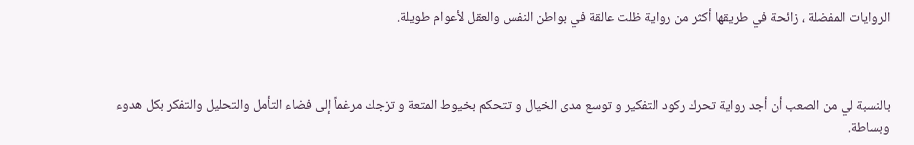الروايات المفضلة ، زائحة في طريقها أكثر من رواية ظلت عالقة في بواطن النفس والعقل لأعوام طويلة.



بالنسبة لي من الصعب أن أجد رواية تحرك ركود التفكير و توسع مدى الخيال و تتحكم بخيوط المتعة و تزجك مرغماً إلى فضاء التأمل والتحليل والتفكر بكل هدوء وبساطة.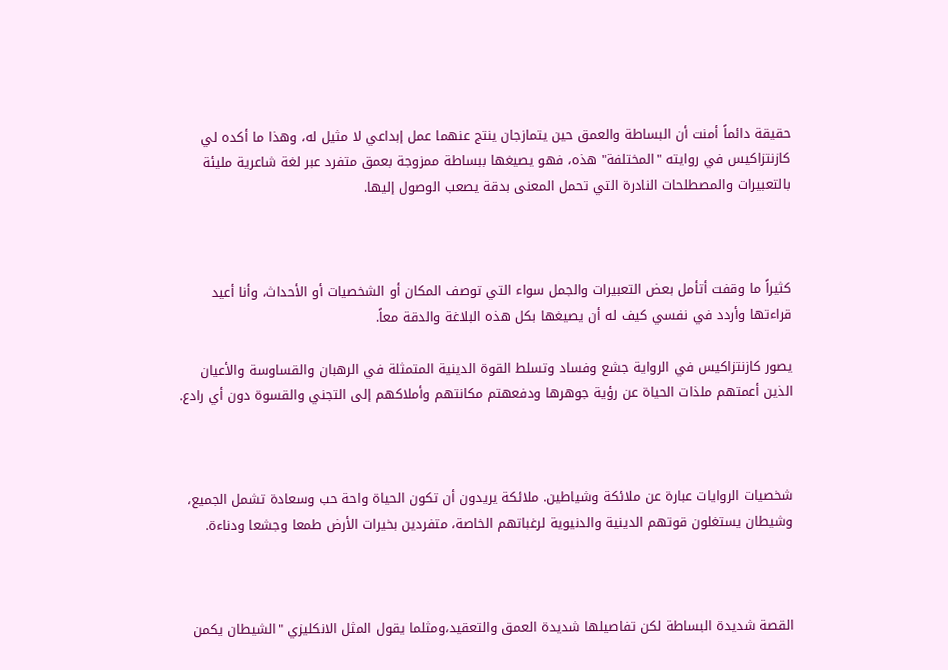حقيقة دائماً أمنت أن البساطة والعمق حين يتمازجان ينتج عنهما عمل إبداعي لا مثيل له، وهذا ما أكده لي كازنتزاكيس في روايته "المختلفة" هذه، فهو يصيغها ببساطة ممزوجة بعمق متفرد عبر لغة شاعرية مليئة بالتعبيرات والمصطلحات النادرة التي تحمل المعنى بدقة يصعب الوصول إليها.



كثيراً ما وقفت أتأمل بعض التعبيرات والجمل سواء التي توصف المكان أو الشخصيات أو الأحداث، وأنا أعيد قراءتها وأردد في نفسي كيف له أن يصيغها بكل هذه البلاغة والدقة معاً.

يصور كازنتزاكيس في الرواية جشع وفساد وتسلط القوة الدينية المتمثلة في الرهبان والقساوسة والأعيان الذين أعمتهم ملذات الحياة عن رؤية جوهرها ودفعهتم مكانتهم وأملاكهم إلى التجني والقسوة دون أي رادع.



شخصيات الروايات عبارة عن ملائكة وشياطين. ملائكة يريدون أن تكون الحياة واحة حب وسعادة تشمل الجميع، وشيطان يستغلون قوتهم الدينية والدنيوية لرغباتهم الخاصة، متفردين بخيرات الأرض طمعا وجشعا ودناءة.



القصة شديدة البساطة لكن تفاصيلها شديدة العمق والتعقيد،ومثلما يقول المثل الانكليزي "الشيطان يكمن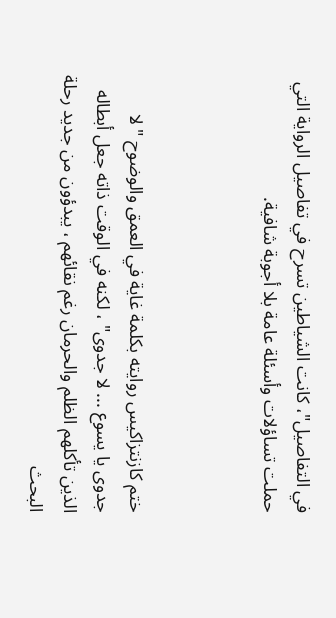في التفاصيل"، كانت الشياطين تسرح في تفاصيل الرواية التي حملت تساؤلات وأسئلة عامة بلا أجوبة شافية.



ختم كازنتزاكيس روايته بكلمة غاية في العمق والوضوح " لا جدوى يا يسوع ... لا جدوى" ، لكنه في الوقت ذاته جعل أبطاله الذين تأكلهم الظلم والحرمان رغم نقائهم ، يبدؤون من جديد رحلة البحث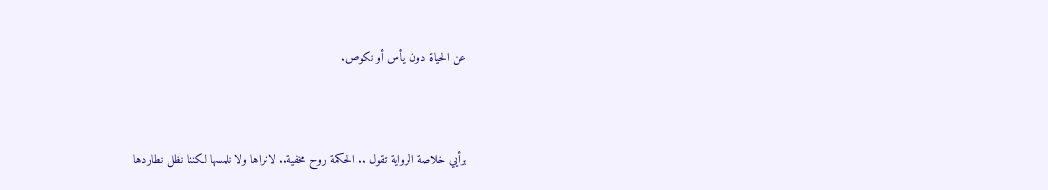عن الحياة دون يأس أو نكوص.



برأيي خلاصة الرواية تقول .. الحكمة روح مخفية.. لانراها ولا نلمسها لكننا نظل نطاردها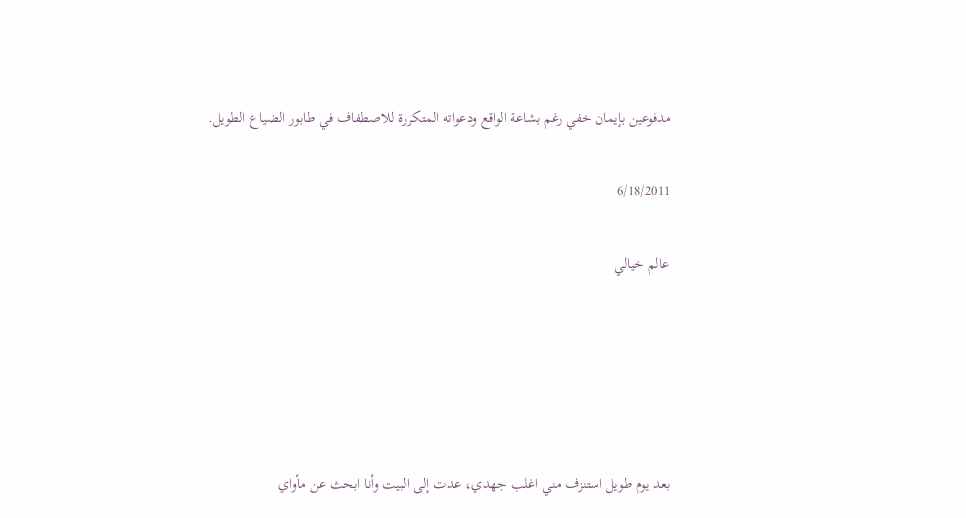مدفوعين بإيمان خفي رغم بشاعة الواقع ودعواته المتكررة للاصطفاف في طابور الضياع الطويل.

6/18/2011

عالم خيالي





بعد يوم طويل استنزف مني اغلب جهدي، عدت إلى البيت وأنا ابحث عن مأواي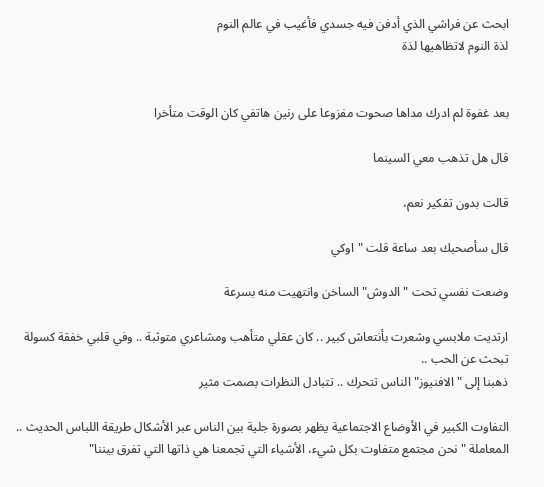ابحث عن فراشي الذي أدفن فيه جسدي فأغيب في عالم النوم
لذة النوم لاتظاهيها لذة


بعد غفوة لم ادرك مداها صحوت مفزوعا على رنين هاتفي كان الوقت متأخرا

قال هل تذهب معي السينما

قالت بدون تفكير نعم،

قال سأصحبك بعد ساعة قلت "اوكي

وضعت نفسي تحت "الدوش" الساخن وانتهيت منه بسرعة

ارتديت ملابسي وشعرت بأنتعاش كبير .. كان عقلي متأهب ومشاعري متوثبة .. وفي قلبي خفقة كسولة تبحث عن الحب ..
ذهبنا إلى " الافنيوز" الناس تتحرك .. تتبادل النظرات بصمت مثير

التفاوت الكبير في الأوضاع الاجتماعية يظهر بصورة جلية بين الناس عبر الأشكال طريقة اللباس الحديث .. المعاملة " نحن مجتمع متفاوت بكل شيء، الأشياء التي تجمعنا هي ذاتها التي تفرق بيننا"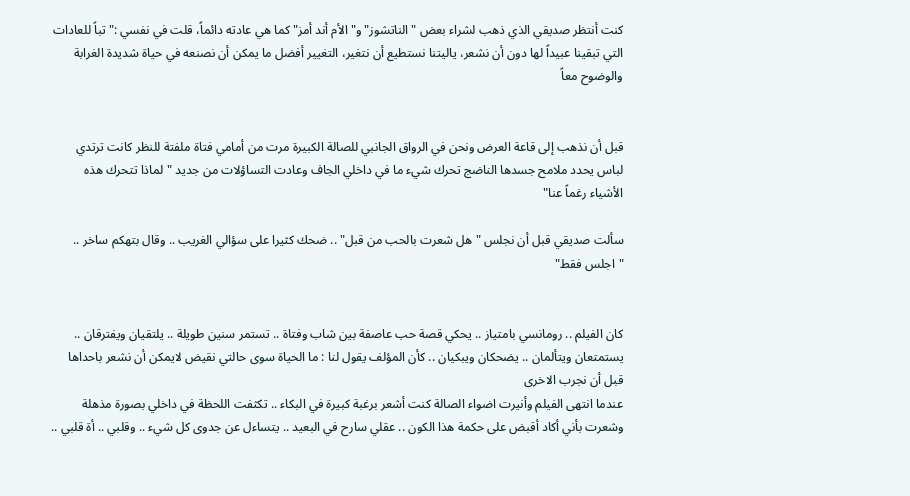كنت أنتظر صديقي الذي ذهب لشراء بعض "الناتشوز" و"الأم أند أمز" كما هي عادته دائماً، قلت في نفسي :" تباً للعادات التي تبقينا عبيداً لها دون أن نشعر، ياليتنا نستطيع أن نتغير، التغيير أفضل ما يمكن أن نصنعه في حياة شديدة الغرابة والوضوح معاً


قبل أن نذهب إلى قاعة العرض ونحن في الرواق الجانبي للصالة الكبيرة مرت من أمامي فتاة ملفتة للنظر كانت ترتدي لباس يحدد ملامح جسدها الناضج تحرك شيء ما في داخلي الجاف وعادت التساؤلات من جديد "لماذا تتحرك هذه الأشياء رغماً عنا"

سألت صديقي قبل أن نجلس " هل شعرت بالحب من قبل" .. ضحك كثيرا على سؤالي الغريب .. وقال بتهكم ساخر .. "اجلس فقط"


كان الفيلم .. رومانسي بامتياز .. يحكي قصة حب عاصفة بين شاب وفتاة .. تستمر سنين طويلة .. يلتقيان ويفترقان .. يستمتعان ويتألمان .. يضحكان ويبكيان .. كأن المؤلف يقول لنا : ما الحياة سوى حالتي نقيض لايمكن أن نشعر باحداها قبل أن نجرب الاخرى
عندما انتهى الفيلم وأنيرت اضواء الصالة كنت أشعر برغبة كبيرة في البكاء .. تكثفت اللحظة في داخلي بصورة مذهلة وشعرت بأني أكاد أقبض على حكمة هذا الكون .. عقلي سارح في البعيد .. يتساءل عن جدوى كل شيء .. وقلبي .. أة قلبي ..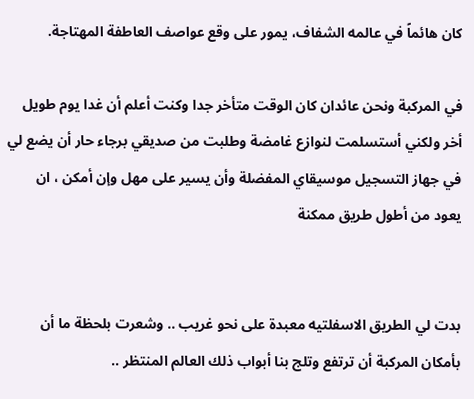كان هائماً في عالمه الشفاف، يمور على وقع عواصف العاطفة المهتاجة.

في المركبة ونحن عائدان كان الوقت متأخر جدا وكنت أعلم أن غدا يوم طويل أخر ولكني أستسلمت لنوازع غامضة وطلبت من صديقي برجاء حار أن يضع لي في جهاز التسجيل موسيقاي المفضلة وأن يسير على مهل وإن أمكن ، ان يعود من أطول طريق ممكنة


بدت لي الطريق الاسفلتيه معبدة على نحو غريب .. وشعرت بلحظة ما أن بأمكان المركبة أن ترتفع وتلج بنا أبواب ذلك العالم المنتظر ..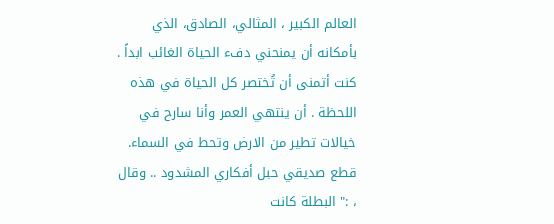العالم الكبير ، المثالي، الصادق، الذي بأمكانه أن يمنحني دفء الحياة الغائب ابداً .
كنت أتمنى أن تُختصر كل الحياة في هذه اللحظة . أن ينتهي العمر وأنا سارح في خيالات تطير من الارض وتحط في السماء.
قطع صديقي حبل أفكاري المشدود .. وقال ، :" البطلة كانت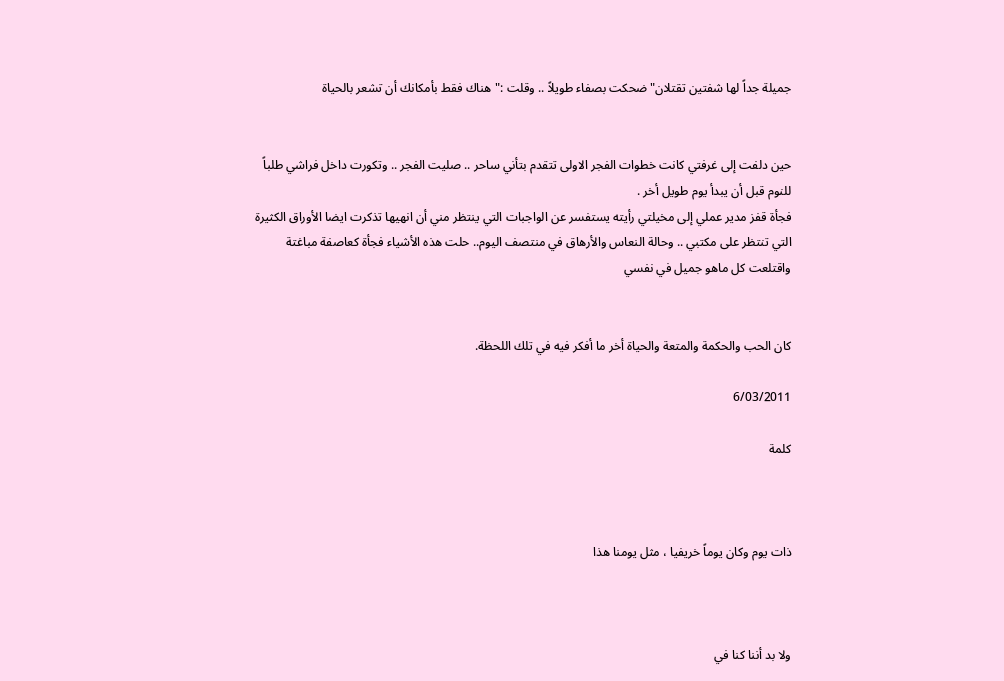جميلة جداً لها شفتين تقتلان"ضحكت بصفاء طويلاً .. وقلت :"هناك فقط بأمكانك أن تشعر بالحياة


حين دلفت إلى غرفتي كانت خطوات الفجر الاولى تتقدم بتأني ساحر .. صليت الفجر .. وتكورت داخل فراشي طلباً للنوم قبل أن يبدأ يوم طويل أخر .
فجأة قفز مدير عملي إلى مخيلتي رأيته يستفسر عن الواجبات التي ينتظر مني أن انهيها تذكرت ايضا الأوراق الكثيرة التي تنتظر على مكتبي .. وحالة النعاس والأرهاق في منتصف اليوم.. حلت هذه الأشياء فجأة كعاصفة مباغتة واقتلعت كل ماهو جميل في نفسي


كان الحب والحكمة والمتعة والحياة أخر ما أفكر فيه في تلك اللحظة.

6/03/2011

كلمة



ذات يوم وكان يوماً خريفيا ، مثل يومنا هذا



ولا بد أننا كنا في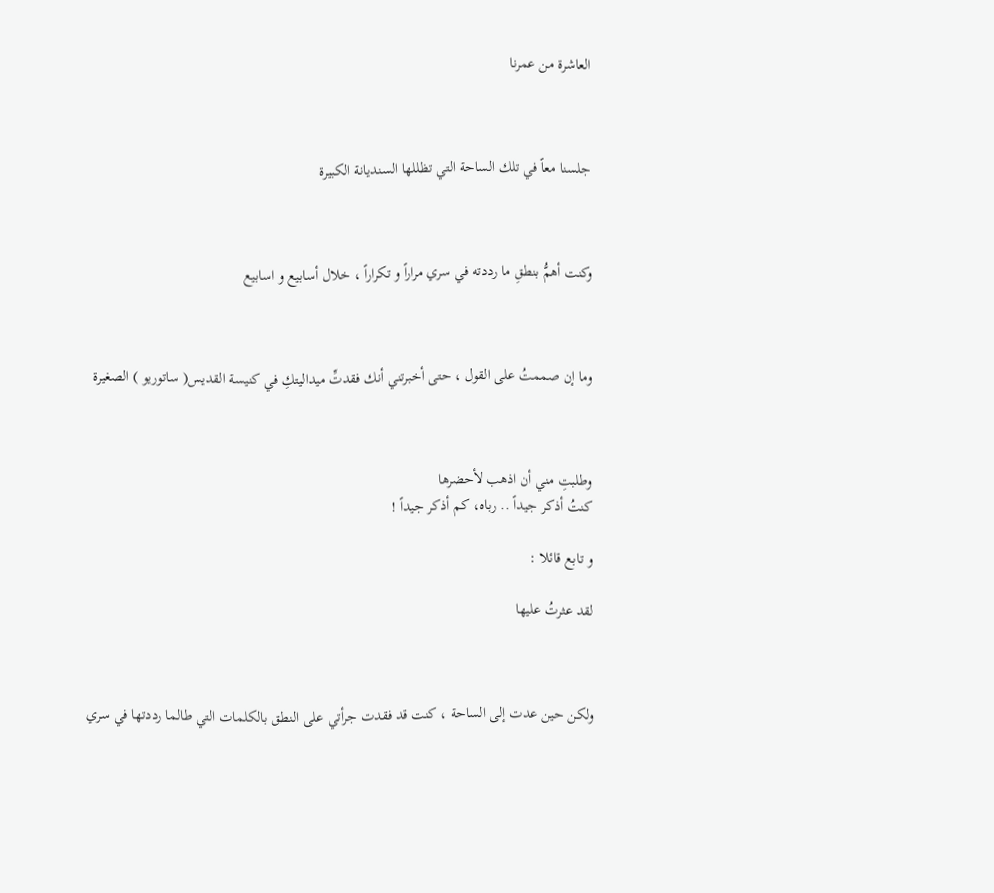العاشرة من عمرنا



جلسنا معاً في تلك الساحة التي تظللها السنديانة الكبيرة



وكنت أهمُّ بنطقِ ما رددته في سري مراراً و تكراراً ، خلال أسابيع و اسابيع



وما إن صممتُ على القول ، حتى أخبرتني أنك فقدتِّ ميداليتكِ في كنيسة القديس( ساتوريو ) الصغيرة



وطلبتِ مني أن اذهب لأحضرها
كنتُ أذكر جيداً .. رباه، كم أذكر جيداً !

و تابع قائلا :

لقد عثرتُ عليها



ولكن حين عدت إلى الساحة ، كنت قد فقدت جرأتي على النطق بالكلمات التي طالما رددتها في سري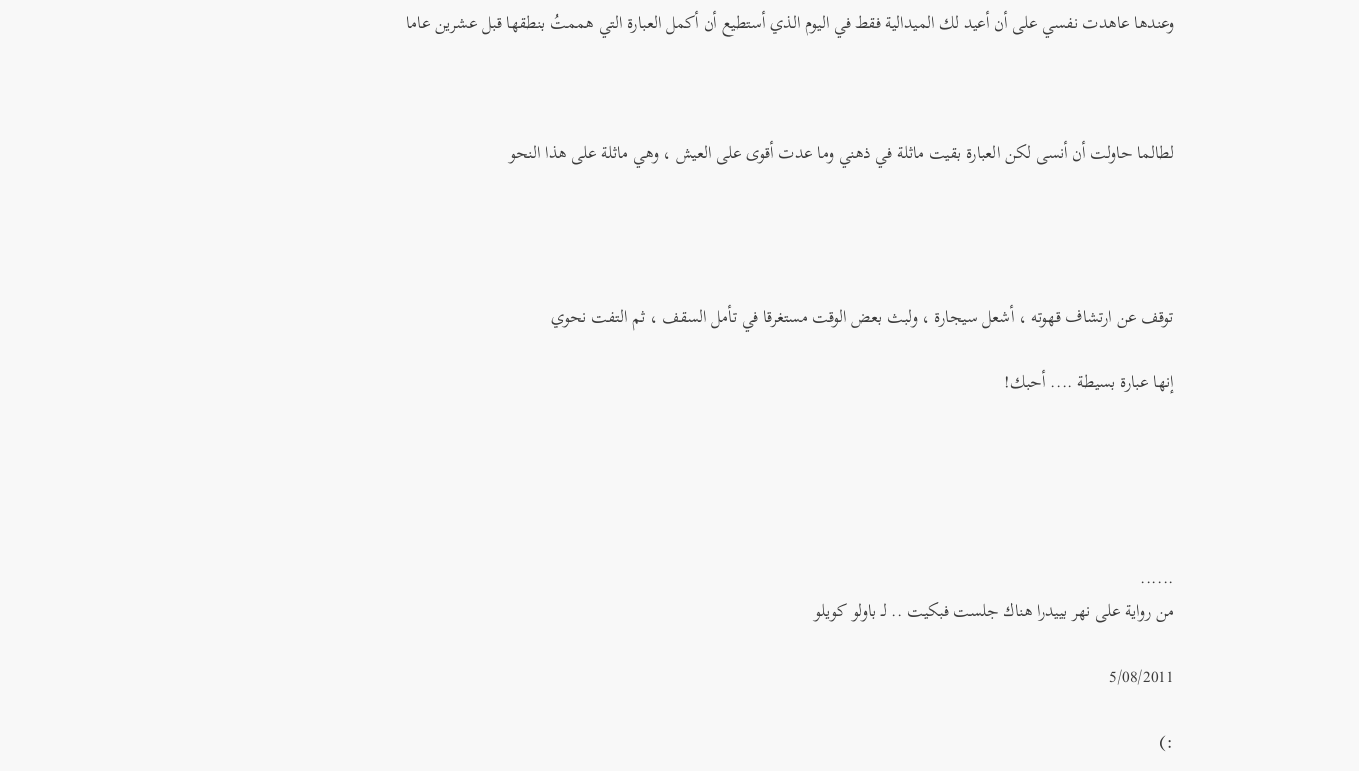وعندها عاهدت نفسي على أن أعيد لك الميدالية فقط في اليوم الذي أستطيع أن أكمل العبارة التي هممتُ بنطقها قبل عشرين عاما



لطالما حاولت أن أنسى لكن العبارة بقيت ماثلة في ذهني وما عدت أقوى على العيش ، وهي ماثلة على هذا النحو




توقف عن ارتشاف قهوته ، أشعل سيجارة ، ولبث بعض الوقت مستغرقا في تأمل السقف ، ثم التفت نحوي

إنها عبارة بسيطة .... أحبك!





......
من رواية على نهر بييدرا هناك جلست فبكيت .. لـ باولو كويلو

5/08/2011

:)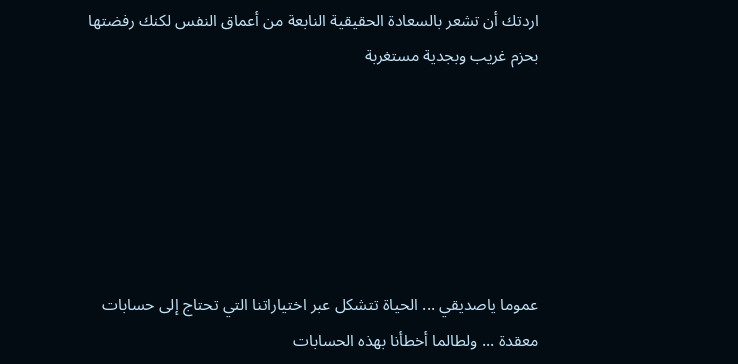اردتك أن تشعر بالسعادة الحقيقية النابعة من أعماق النفس لكنك رفضتها بحزم غريب وبجدية مستغربة






عموما ياصديقي ... الحياة تتشكل عبر اختياراتنا التي تحتاج إلى حسابات معقدة ... ولطالما أخطأنا بهذه الحسابات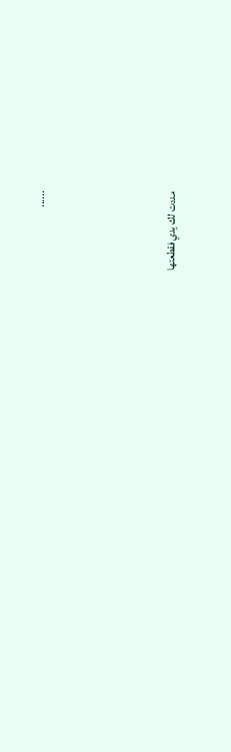......






مددت لك يدي فقطعتها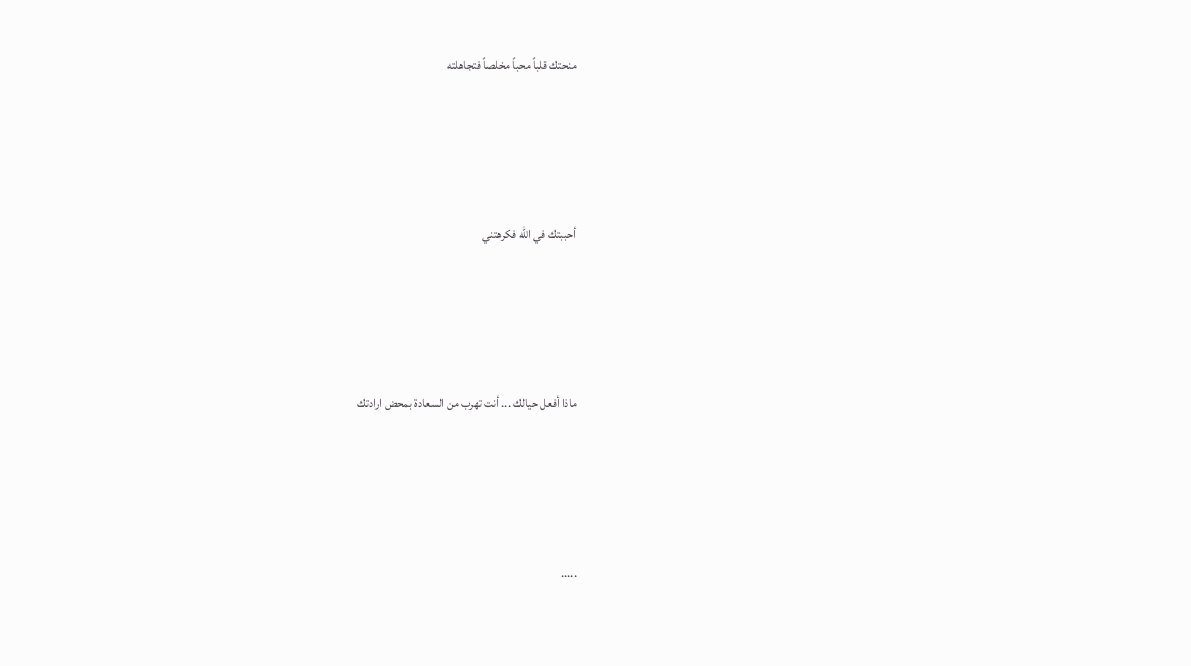منحتك قلباً محباً مخلصاً فتجاهلته






أحببتك في الله فكرهتني






ماذا أفعل حيالك ... أنت تهرب من السعادة بمحض ارادتك






.....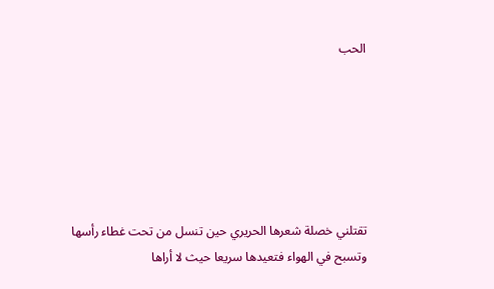الحب






تقتلني خصلة شعرها الحريري حين تنسل من تحت غطاء رأسها وتسبح في الهواء فتعيدها سريعا حيث لا أراها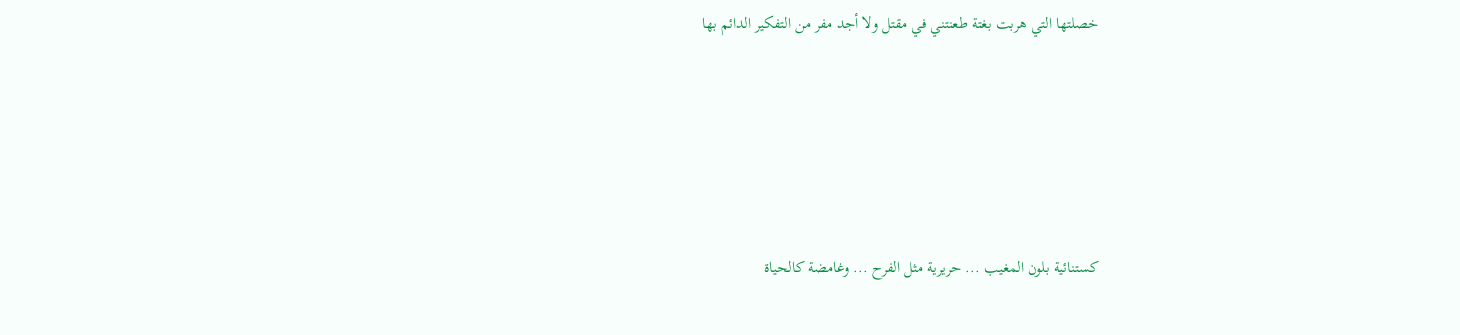خصلتها التي هربت بغتة طعنتني في مقتل ولا أجد مفر من التفكير الدائم بها






كستنائية بلون المغيب ... حريرية مثل الفرح ... وغامضة كالحياة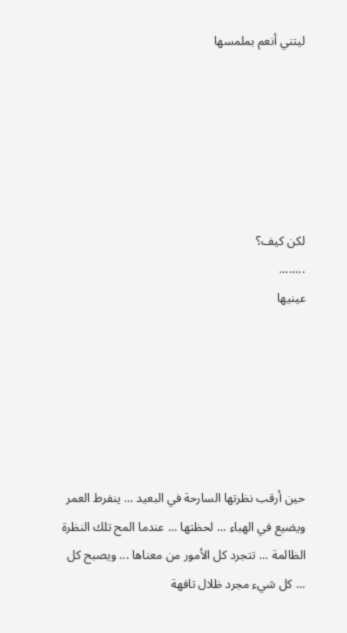ليتني أنعم بملمسها






لكن كيف؟
........
عينيها






حين أرقب نظرتها السارحة في البعيد ... ينفرط العمر ويضيع في الهباء ... لحظتها ... عندما المح تلك النظرة الظالمة ... تتجرد كل الأمور من معناها ... ويصبح كل ... كل شيء مجرد ظلال تافهة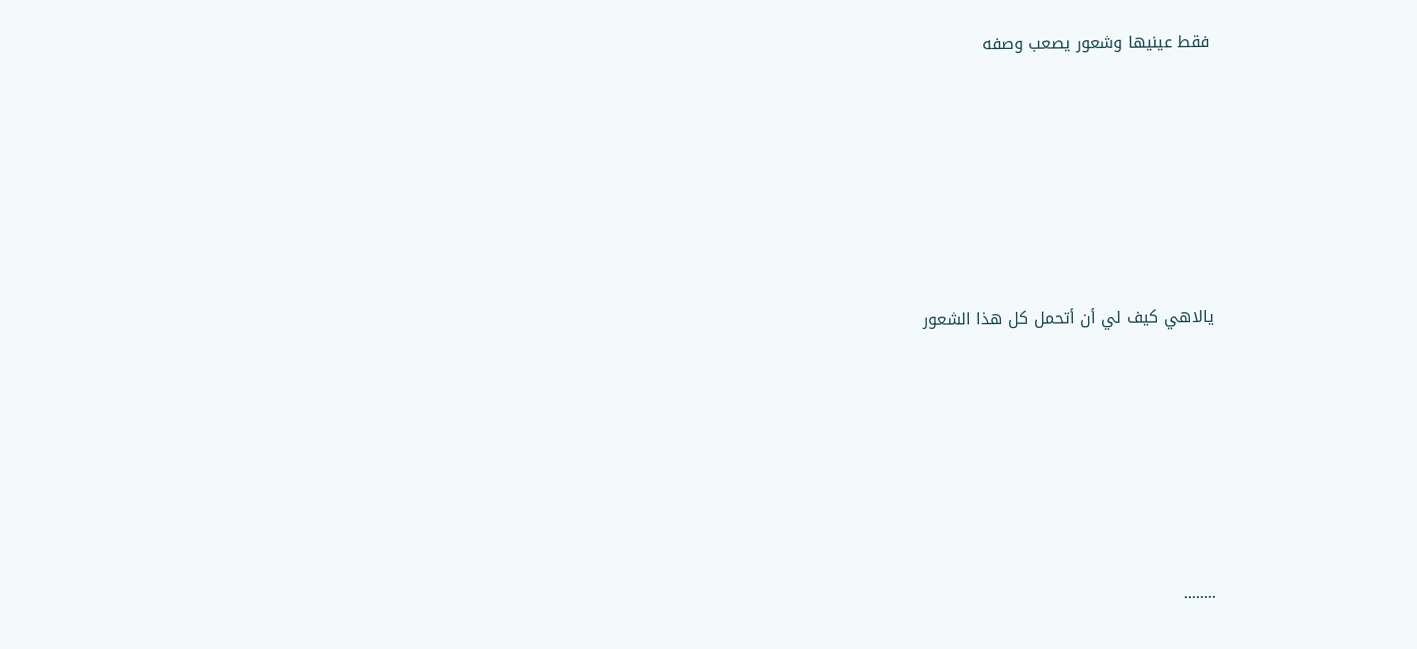فقط عينيها وشعور يصعب وصفه






يالاهي كيف لي أن أتحمل كل هذا الشعور






........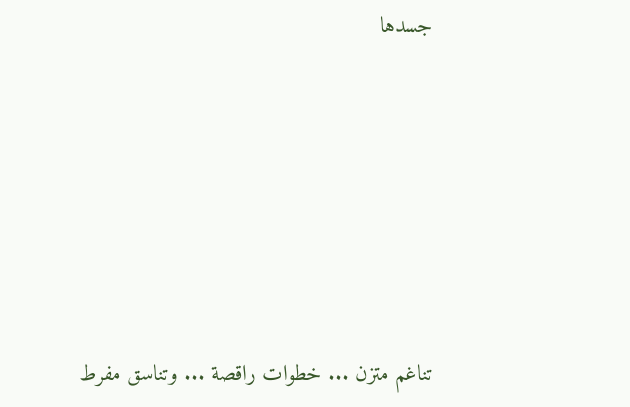جسدها






تناغم متزن ... خطوات راقصة ... وتناسق مفرط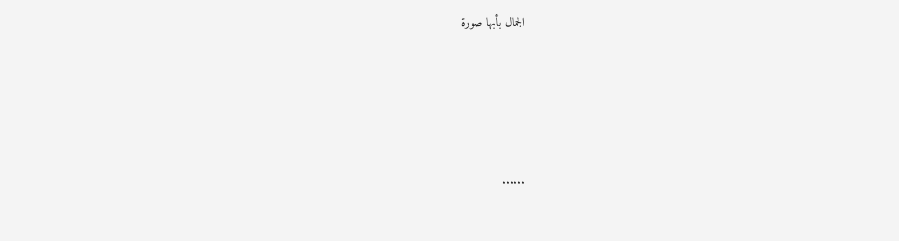الجمال بأبها صورة






......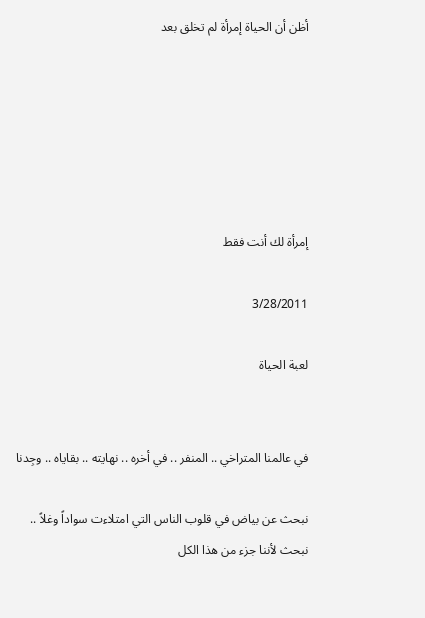أظن أن الحياة إمرأة لم تخلق بعد






إمرأة لك أنت فقط

3/28/2011

لعبة الحياة


في عالمنا المتراخي .. المنفر .. في أخره .. نهايته .. بقاياه .. وجِدنا

نبحث عن بياض في قلوب الناس التي امتلاءت سواداً وغلاً .. نبحث لأننا جزء من هذا الكل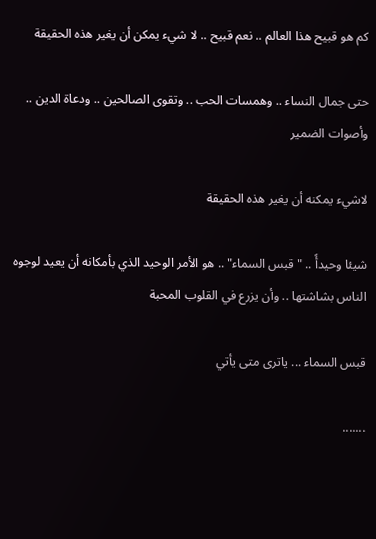كم هو قبيح هذا العالم .. نعم قبيح .. لا شيء يمكن أن يغير هذه الحقيقة

حتى جمال النساء .. وهمسات الحب .. وتقوى الصالحين .. ودعاة الدين .. وأصوات الضمير

لاشيء يمكنه أن يغير هذه الحقيقة

شيئا وحيدأً .. "قبس السماء" .. هو الأمر الوحيد الذي بأمكانه أن يعيد لوجوه الناس بشاشتها .. وأن يزرع في القلوب المحبة

قبس السماء ... ياترى متى يأتي

.......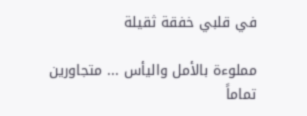في قلبي خفقة ثقيلة

مملوءة بالأمل واليأس ... متجاورين تماماً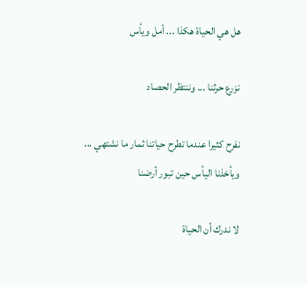هل هي الحياة هكذا ... أمل ويأس

نزرع حرثنا ... وننتظر الحصاد

نفرح كثيرا عندما تطرح حياتنا ثمار ما نشتهي ... ويأخذنا اليأس حين تبور أرضنا

لا ندرك أن الحياة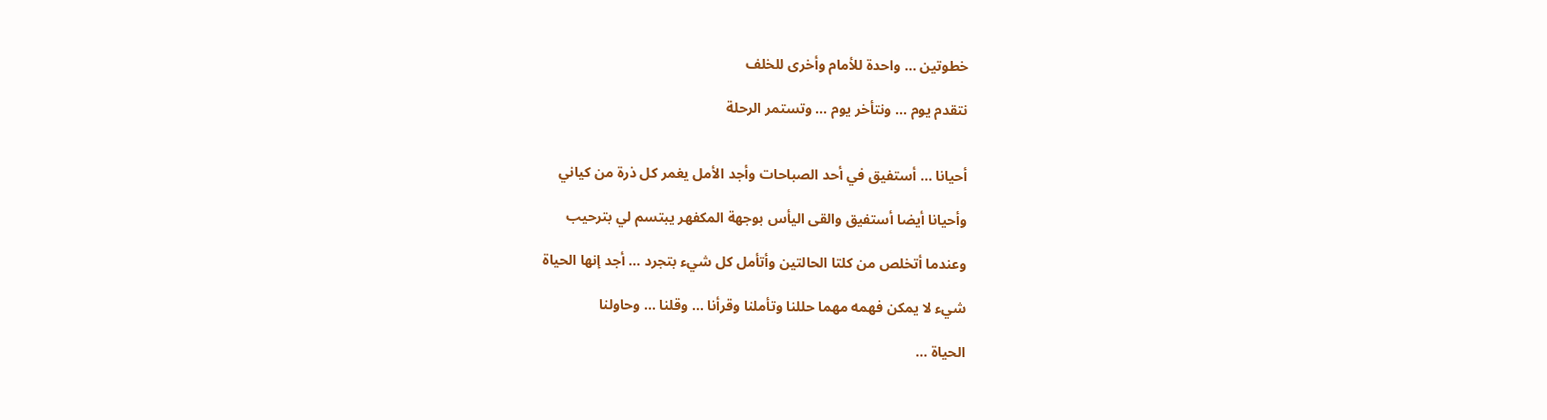خطوتين ... واحدة للأمام وأخرى للخلف

نتقدم يوم ... ونتأخر يوم ... وتستمر الرحلة


أحيانا ... أستفيق في أحد الصباحات وأجد الأمل يغمر كل ذرة من كياني

وأحيانا أيضا أستفيق والقى اليأس بوجهة المكفهر يبتسم لي بترحيب

وعندما أتخلص من كلتا الحالتين وأتأمل كل شيء بتجرد ... أجد إنها الحياة

شيء لا يمكن فهمه مهما حللنا وتأملنا وقرأنا ... وقلنا ... وحاولنا

الحياة ...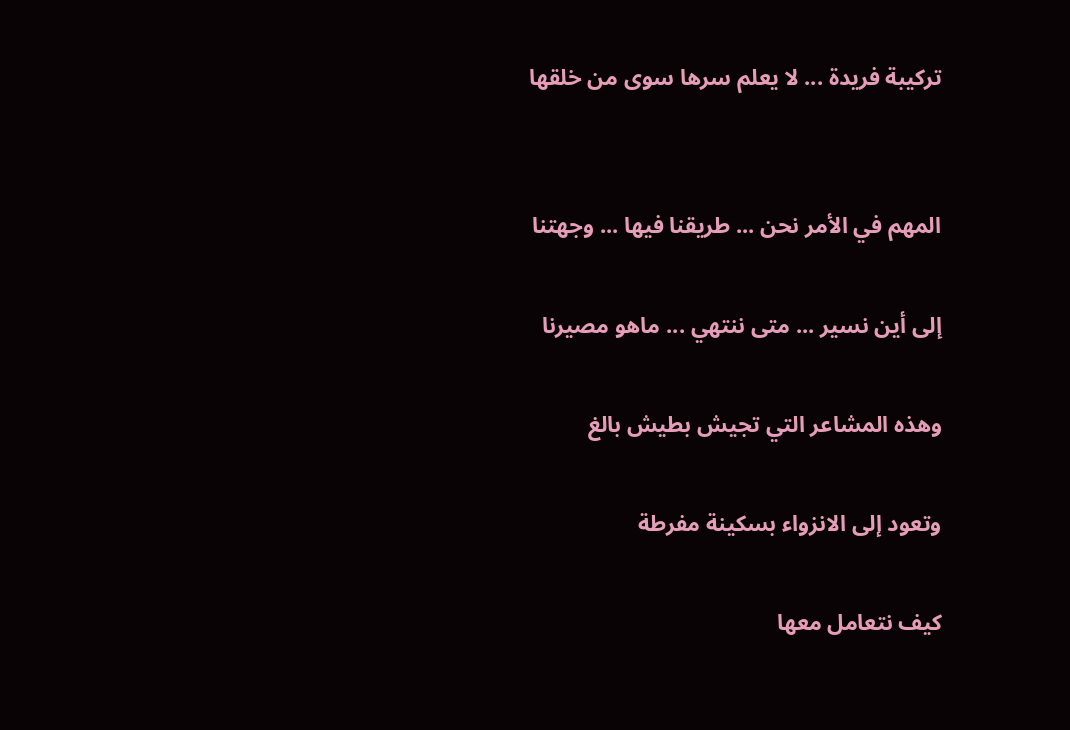تركيبة فريدة ... لا يعلم سرها سوى من خلقها


المهم في الأمر نحن ... طريقنا فيها ... وجهتنا

إلى أين نسير ... متى ننتهي ... ماهو مصيرنا

وهذه المشاعر التي تجيش بطيش بالغ

وتعود إلى الانزواء بسكينة مفرطة

كيف نتعامل معها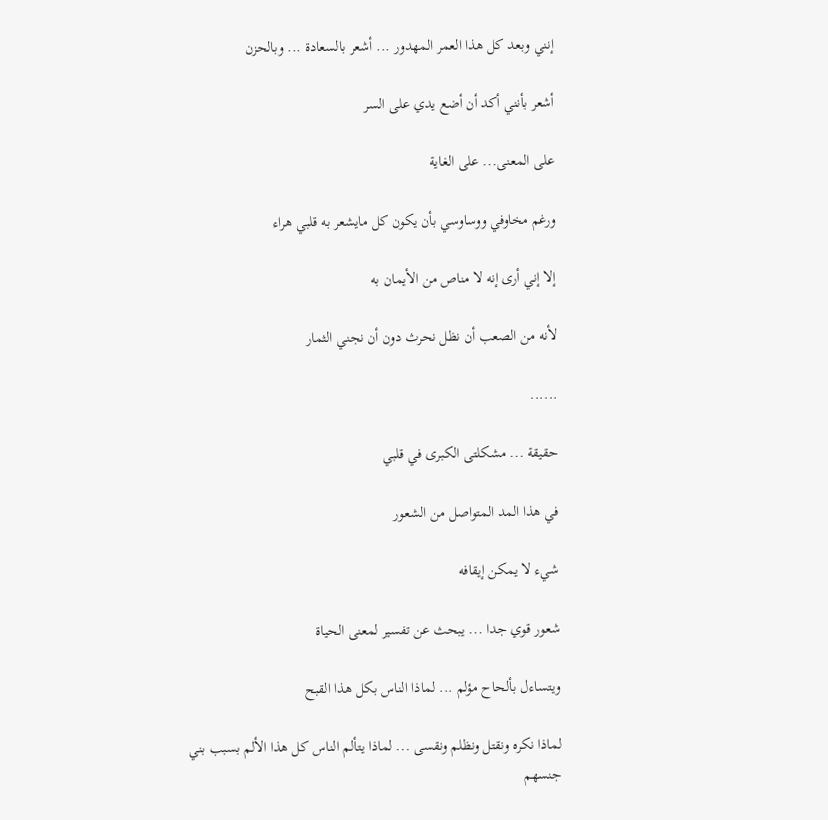إنني وبعد كل هذا العمر المهدور ... أشعر بالسعادة ... وبالحزن

أشعر بأنني أكد أن أضع يدي على السر

على المعنى... على الغاية

ورغم مخاوفي ووساوسي بأن يكون كل مايشعر به قلبي هراء

إلا إني أرى إنه لا مناص من الأيمان به

لأنه من الصعب أن نظل نحرث دون أن نجني الثمار

......

حقيقة ... مشكلتى الكبرى في قلبي

في هذا المد المتواصل من الشعور

شيء لا يمكن إيقافه

شعور قوي جدا ... يبحث عن تفسير لمعنى الحياة

ويتساءل بألحاح مؤلم ... لماذا الناس بكل هذا القبح

لماذا نكره ونقتل ونظلم ونقسى ... لماذا يتألم الناس كل هذا الألم بسبب بني جنسهم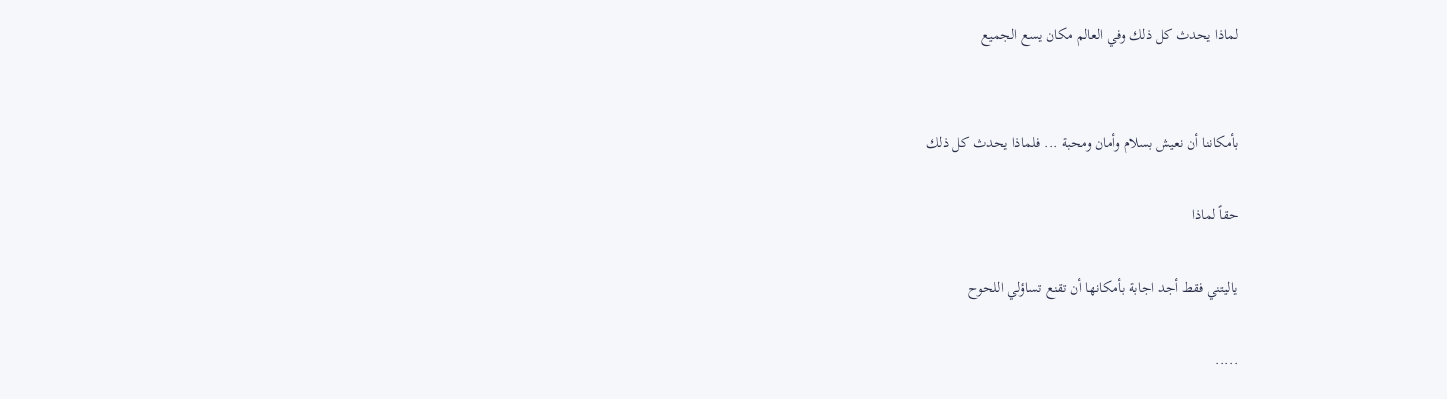لماذا يحدث كل ذلك وفي العالم مكان يسع الجميع


بأمكاننا أن نعيش بسلام وأمان ومحبة ... فلماذا يحدث كل ذلك

حقاً لماذا

ياليتني فقط أجد اجابة بأمكانها أن تقنع تساؤلي اللحوح

.....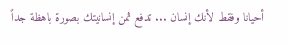أحيانا وفقط لأنك إنسان ... تدفع ثمن إنسانيتك بصورة باهظة جداً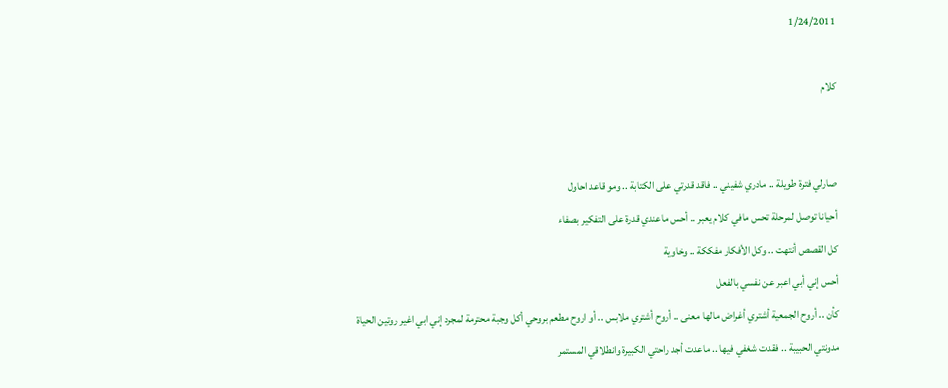1/24/2011

كلام


صارلي فترة طويلة .. مادري شفيني .. فاقد قدرتي على الكتابة .. ومو قاعد احاول
أحيانا توصل لمرحلة تحس مافي كلام يعبر .. أحس ماعندي قدرة على التفكير بصفاء
كل القصص أنتهت .. وكل الأفكار مفككة .. وخاوية
أحس إني أبي اعبر عن نفسي بالفعل
كأن .. أروح الجمعية أشتري أغراض مالها معنى .. أروح أشتري ملابس .. أو اروح مطعم بروحي أكل وجبة محترمة لمجرد إني ابي اغير روتين الحياة
مدونتي الحبيبة .. فقدت شغفي فيها .. ماعدت أجد راحتي الكبيرة وانطلاقي المستمر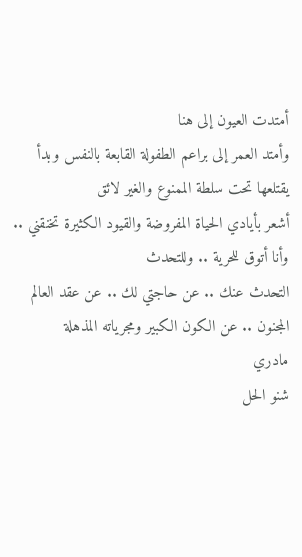أمتدت العيون إلى هنا
وأمتد العمر إلى براعم الطفولة القابعة بالنفس وبدأ يقتلعها تحت سلطة الممنوع والغير لائق
أشعر بأيادي الحياة المفروضة والقيود الكثيرة تخنقني .. وأنا أتوق للحرية .. وللتحدث
التحدث عنك .. عن حاجتي لك .. عن عقد العالم المجنون .. عن الكون الكبير ومجرياته المذهلة
مادري
شنو الحل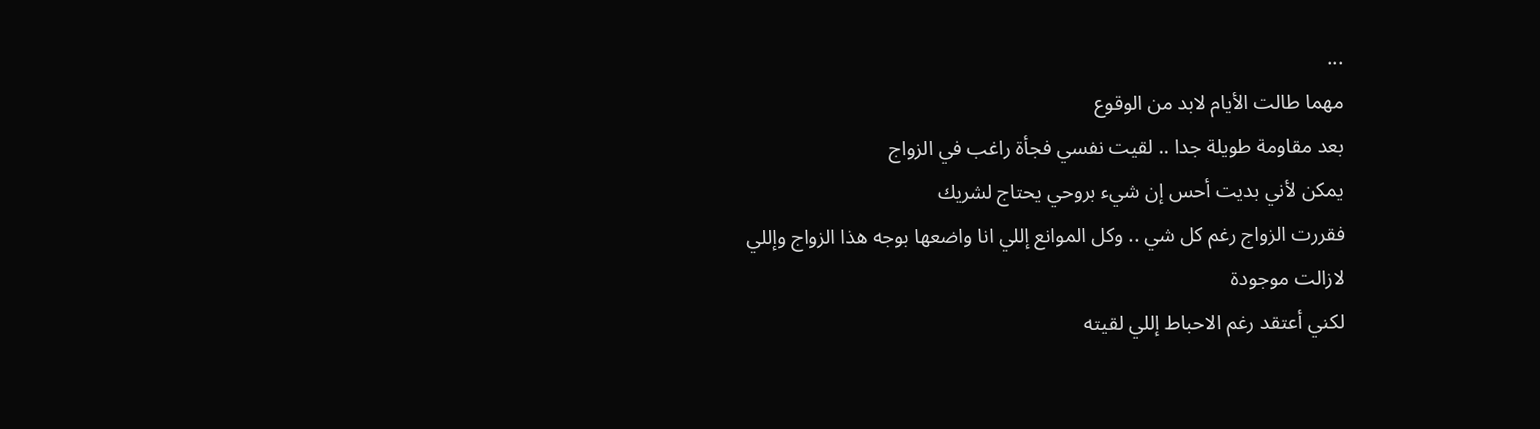...
مهما طالت الأيام لابد من الوقوع
بعد مقاومة طويلة جدا .. لقيت نفسي فجأة راغب في الزواج
يمكن لأني بديت أحس إن شيء بروحي يحتاج لشريك
فقررت الزواج رغم كل شي .. وكل الموانع إللي انا واضعها بوجه هذا الزواج وإللي لازالت موجودة
لكني أعتقد رغم الاحباط إللي لقيته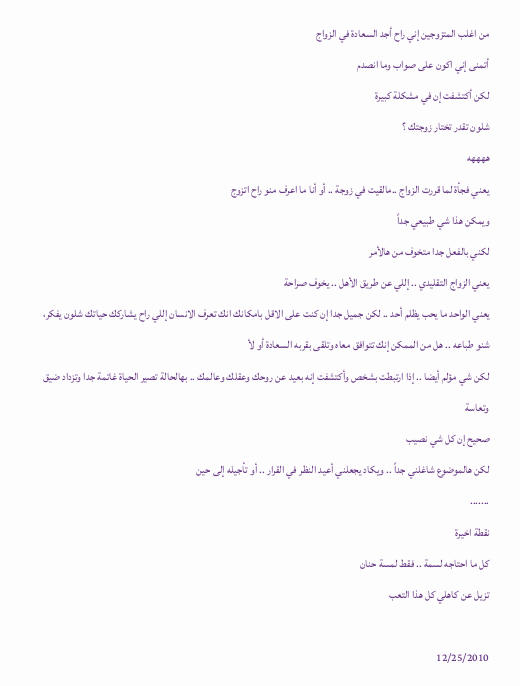من اغلب المتزوجين إني راح أجد السعادة في الزواج
أتمنى إني اكون على صواب وما انصدم
لكن أكتشفت إن في مشكلة كبيرة
شلون تقدر تختار زوجتك ؟
ههههه
يعني فجأة لما قررت الزواج ..مالقيت في زوجة .. أو أنا ما اعرف منو راح اتزوج
ويمكن هذا شي طبيعي جداً
لكني بالفعل جدا متخوف من هالأمر
يعني الزواج التقليدي .. إللي عن طريق الأهل .. يخوف صراحة
يعني الواحد ما يحب يظلم أحد .. لكن جميل جدا إن كنت على الاقل بامكانك انك تعرف الانسان إللي راح يشاركك حياتك شلون يفكر، شنو طباعه .. هل من الممكن إنك تتوافق معاه وتلقى بقربه السعادة أو لأ
لكن شي مؤلم أيضا .. إذا ارتبطت بشخص وأكتشفت إنه بعيد عن روحك وعقلك وعالمك .. بهالحالة تصير الحياة غاتمة جدا وتزداد ضيق وتعاسة
صحيح إن كل شي نصيب
لكن هالموضوع شاغلني جداً .. ويكاد يجعلني أعيد النظر في القرار .. أو تأجيله إلى حين
.......
نقطة اخيرة
كل ما احتاجه لسمة .. فقط لمسة حنان
تزيل عن كاهلي كل هذا التعب

12/25/2010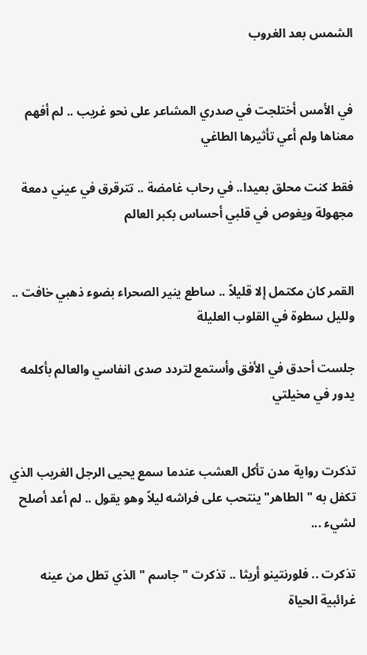الشمس بعد الغروب


في الأمس أختلجت في صدري المشاعر على نحو غريب .. لم أفهم معناها ولم أعي تأثيرها الطاغي

فقط كنت محلق بعيدا.. في رحاب غامضة .. تترقرق في عيني دمعة مجهولة ويغوص في قلبي أحساس بكبر العالم


القمر كان مكتمل إلا قليلاً .. ساطع ينير الصحراء بضوء ذهبي خافت .. ولليل سطوة في القلوب العليلة

جلست أحدق في الأفق وأستمع لتردد صدى انفاسي والعالم بأكلمه يدور في مخيلتي


تذكرت رواية مدن تأكل العشب عندما سمع يحيى الرجل الغريب الذي تكفل به "الطاهر" ينتحب على فراشه ليلاً وهو يقول .. لم أعد أصلح لشيء ...

تذكرت .. فلورنتينو أريثا .. تذكرت "جاسم " الذي تطل من عينه غرائبية الحياة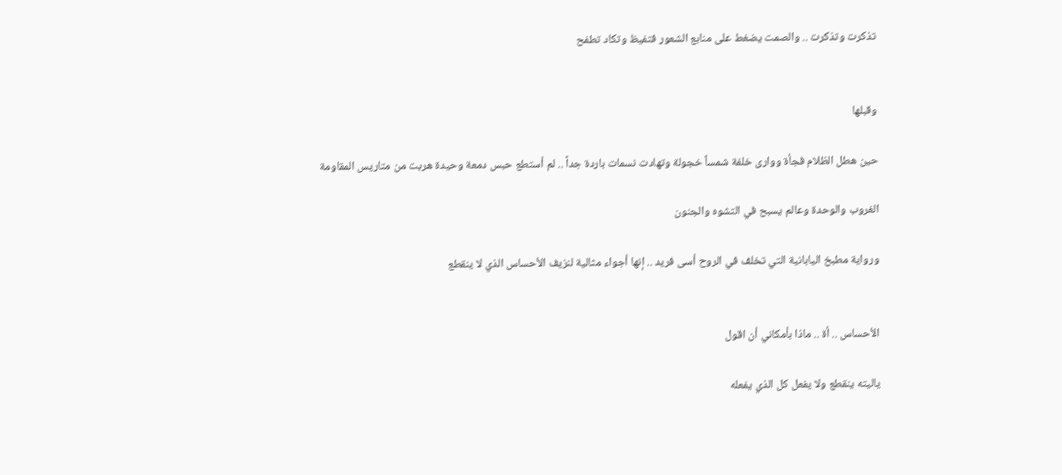تذكرت وتذكرت .. والصمت يضغط على منابع الشعور فتفيظ وتكاد تطفح


وقبلها

حين هطل الظلام فجأة ووارى خلفة شمساً خجولة وتهادت نسمات باردة جداً .. لم أستطع حبس دمعة وحيدة هربت من متاريس المقاومة

الغروب والوحدة وعالم يسبح في التشوه والجنون

ورواية مطبخ اليابانية التي تخلف في الروح أسى فريد .. إنها أجواء مثالية لنزيف الأحساس الذي لا ينقطع


الأحساس .. أة .. ماذا بأمكاني أن اقول

ياليته ينقطع ولا يفعل كل الذي يفعله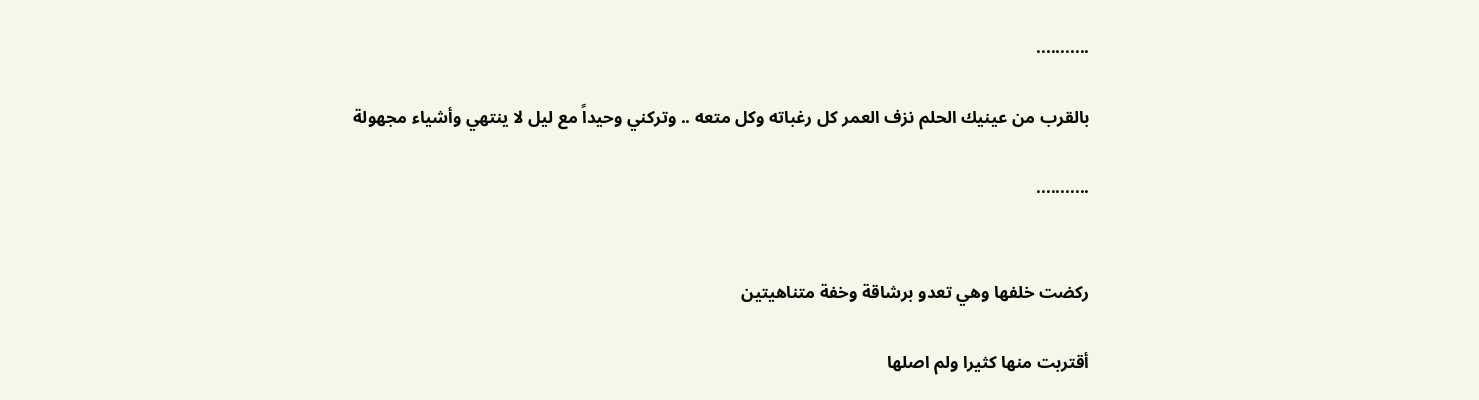...........

بالقرب من عينيك الحلم نزف العمر كل رغباته وكل متعه .. وتركني وحيداً مع ليل لا ينتهي وأشياء مجهولة

...........


ركضت خلفها وهي تعدو برشاقة وخفة متناهيتين

أقتربت منها كثيرا ولم اصلها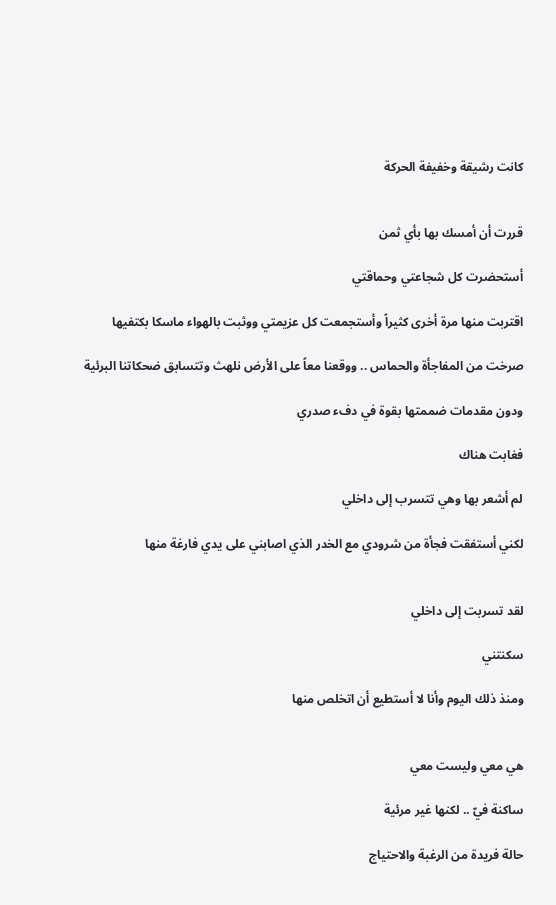كانت رشيقة وخفيفة الحركة


قررت أن أمسك بها بأي ثمن

أستحضرت كل شجاعتي وحماقتي

اقتربت منها مرة أخرى كثيراً وأستجمعت كل عزيمتي ووثبت بالهواء ماسكا بكتفيها

صرخت من المفاجأة والحماس .. ووقعنا معاً على الأرض نلهث وتتسابق ضحكاتنا البرئية

ودون مقدمات ضممتها بقوة في دفء صدري

فغابت هناك

لم أشعر بها وهي تتسرب إلى داخلي

لكني أستفقت فجأة من شرودي مع الخدر الذي اصابني على يدي فارغة منها


لقد تسربت إلى داخلي

سكنتني

ومنذ ذلك اليوم وأنا لا أستطيع أن اتخلص منها


هي معي وليست معي

ساكنة فيّ .. لكنها غير مرئية

حالة فريدة من الرغبة والاحتياج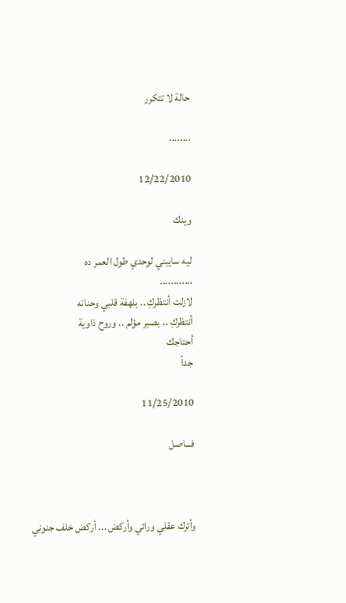حالة لا تتكرر

........

12/22/2010

وينك

ليه سايبني لوحدي طول العمر ده
............
لازلت أنتظركِ .. بلهفة قلبي وحنانه
أنتظركِ .. بصبر مؤلم .. وروح ذاوية
أحتاجك
جداً

11/25/2010

فـــاصل



وأترك عقلي ورائي وأركض ... أركض خلف جنوني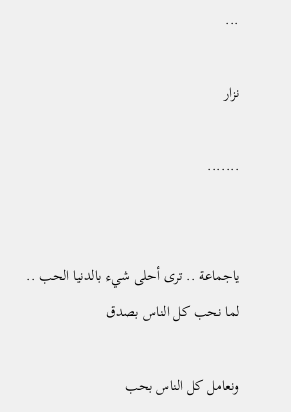...

نزار

.......


ياجماعة .. ترى أحلى شيء بالدنيا الحب .. لما نحب كل الناس بصدق

ونعامل كل الناس بحب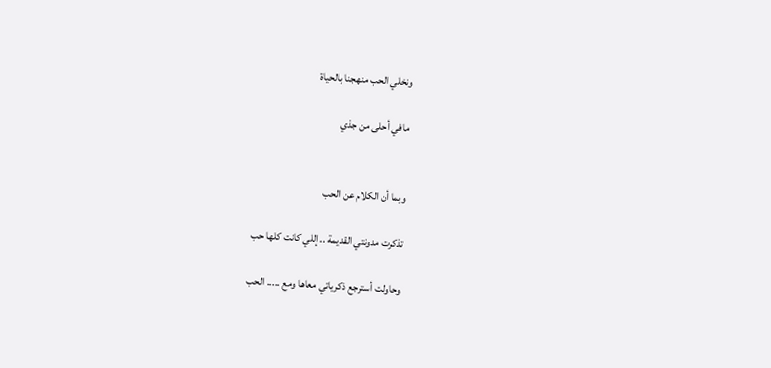ونخلي الحب منهجنا بالحياة

مافي أحلى من جذي


وبما أن الكلام عن الحب

تذكرت مدونتي القديمة .. إللي كانت كلها حب

وحاولت أسترجع ذكرياتي معاها ومع ..... الحب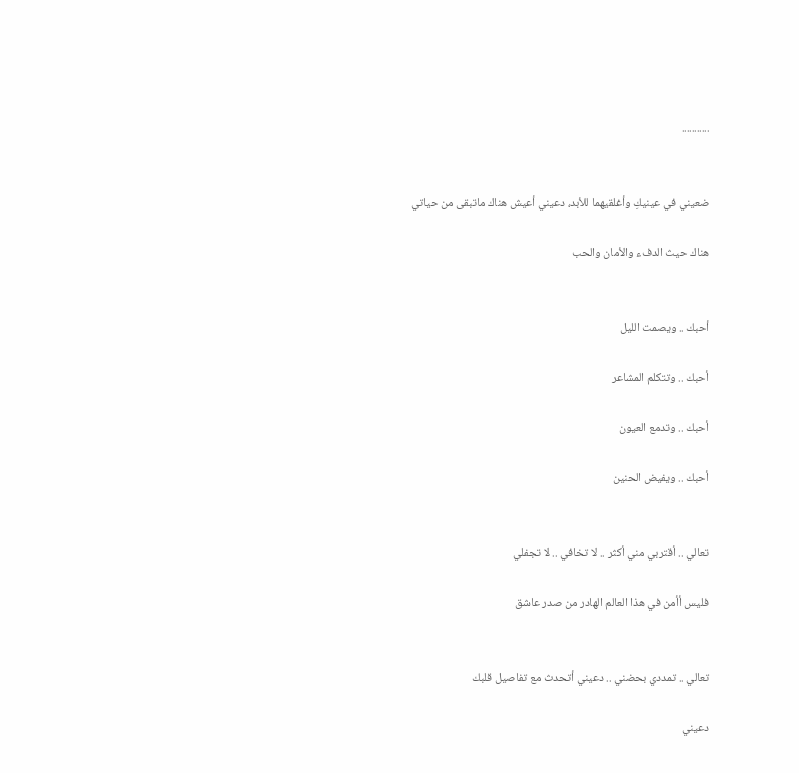...........


ضعيني في عينيكِ وأغلقيهما للأبد، دعيني أعيش هناك ماتبقى من حياتي

هناك حيث الدفء والأمان والحب


أحبك .. ويصمت الليل

أحبك .. وتتكلم المشاعر

أحبك .. وتدمع العيون

أحبك .. ويفيض الحنين


تعالي .. أقتربي مني أكثر .. لا تخافي .. لا تجفلي

فليس أأمن في هذا العالم الهادر من صدر عاشق


تعالي .. تمددي بحضني .. دعيني أتحدث مع تفاصيل قلبك

دعيني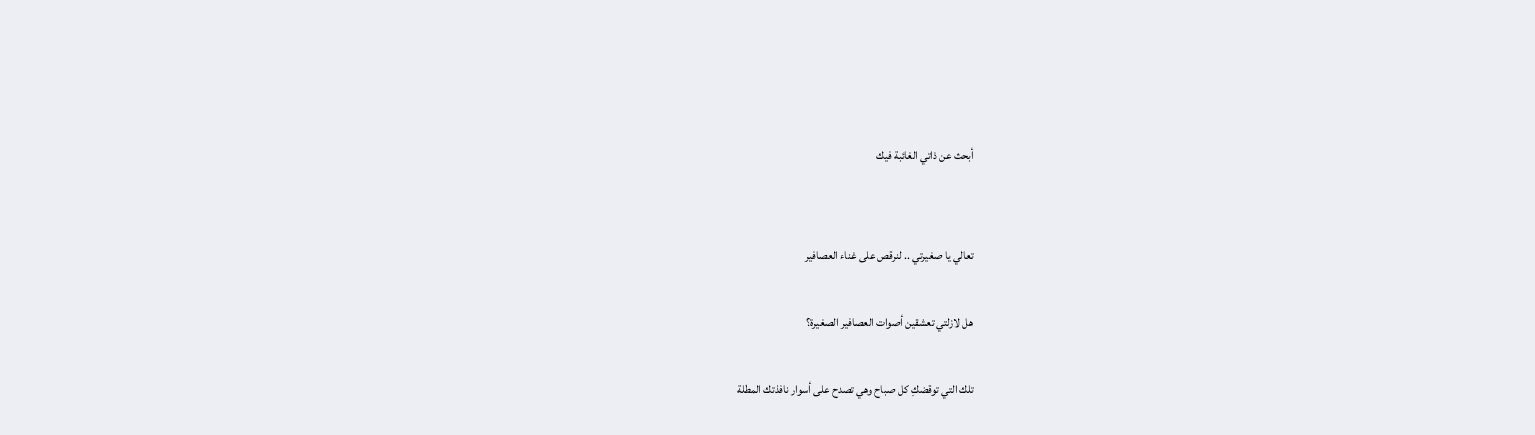أبحث عن ذاتي الغائبة فيك


تعالي يا صغيرتي .. لنرقص على غناء العصافير

هل لازلتي تعشقين أصوات العصافير الصغيرة؟

تلك التي توقضكِ كل صباح وهي تصدح على أسوار نافذتك المطلة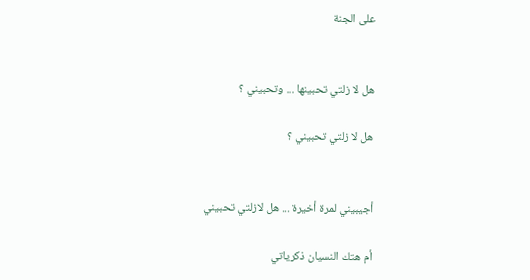على الجنة


هل لا زلتي تحبينها ... وتحبيني ؟

هل لا زلتي تحبيني ؟


أجيبيني لمرة أخيرة ... هل لازلتي تحبيني

أم هتك النسيان ذكرياتي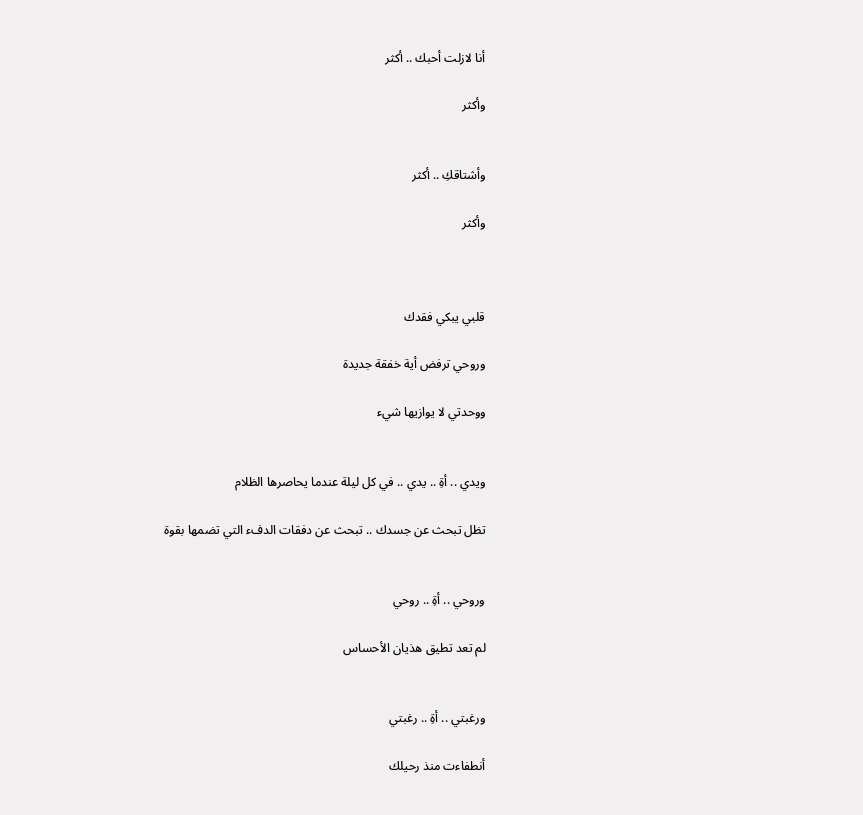أنا لازلت أحبك .. أكثر

وأكثر


وأشتاقكِ .. أكثر

وأكثر



قلبي يبكي فقدك

وروحي ترفض أية خفقة جديدة

ووحدتي لا يوازيها شيء


ويدي .. أةِ .. يدي .. في كل ليلة عندما يحاصرها الظلام

تظل تبحث عن جسدك .. تبحث عن دفقات الدفء التي تضمها بقوة


وروحي .. أةِ .. روحي

لم تعد تطيق هذيان الأحساس


ورغبتي .. أةِ .. رغبتي

أنطفاءت منذ رحيلك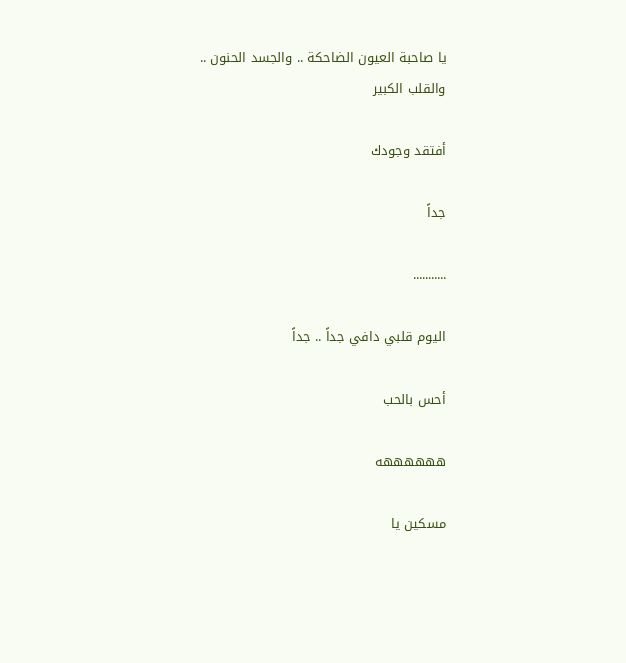يا صاحبة العيون الضاحكة .. والجسد الحنون .. والقلب الكبير

أفتقد وجودك

جداً

...........

اليوم قلبي دافي جداً .. جداً

أحس بالحب

ههههههه

مسكين يا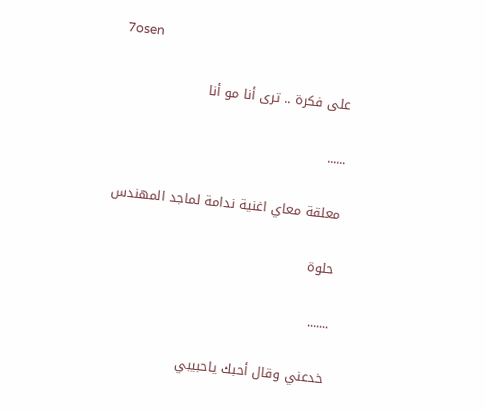7osen

على فكرة .. ترى أنا مو أنا

......

معلقة معاي اغنية ندامة لماجد المهندس

حلوة

.......

خدعني وقال أحبك ياحبيبي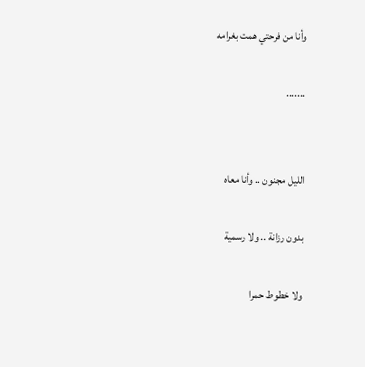وأنا من فرحتي همت بغرامه

.......


الليل مجنون .. وأنا معاه

بدون رزانة .. ولا رسمية

ولا خطوط حمرا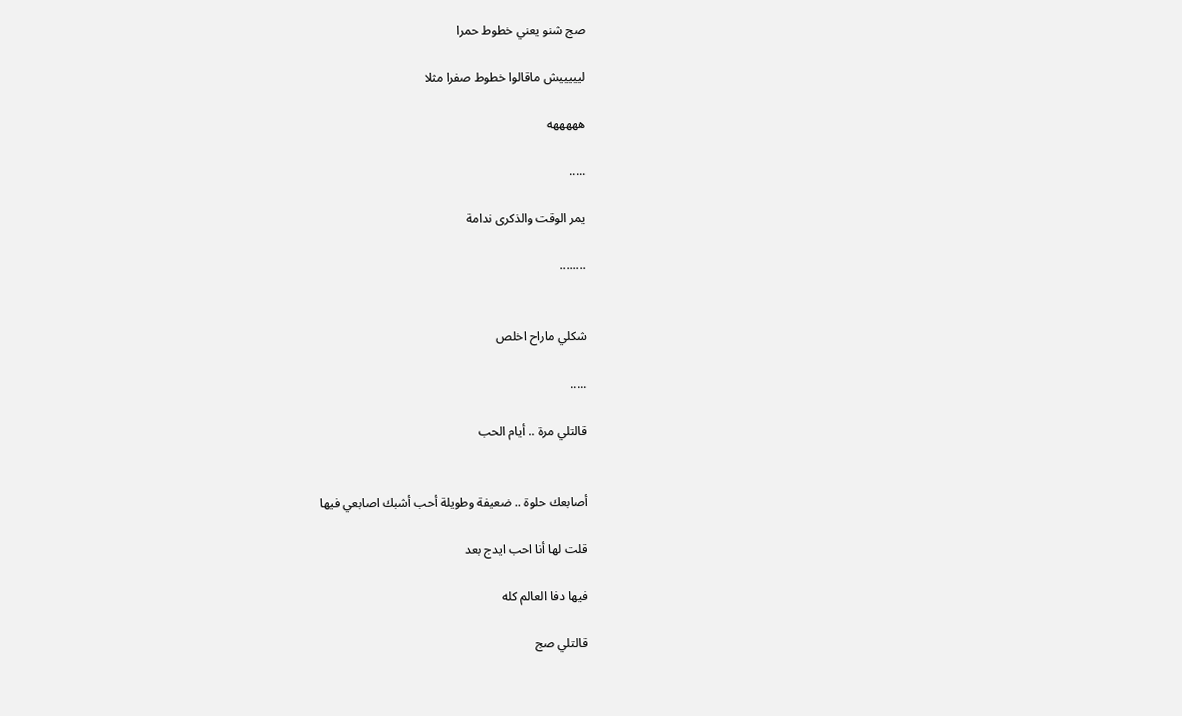صج شنو يعني خطوط حمرا

ليييييش ماقالوا خطوط صفرا مثلا

هههههه

.....

يمر الوقت والذكرى ندامة

........


شكلي ماراح اخلص

.....

قالتلي مرة .. أيام الحب


أصابعك حلوة .. ضعيفة وطويلة أحب أشبك اصابعي فيها

قلت لها أنا احب ايدج بعد

فيها دفا العالم كله

قالتلي صج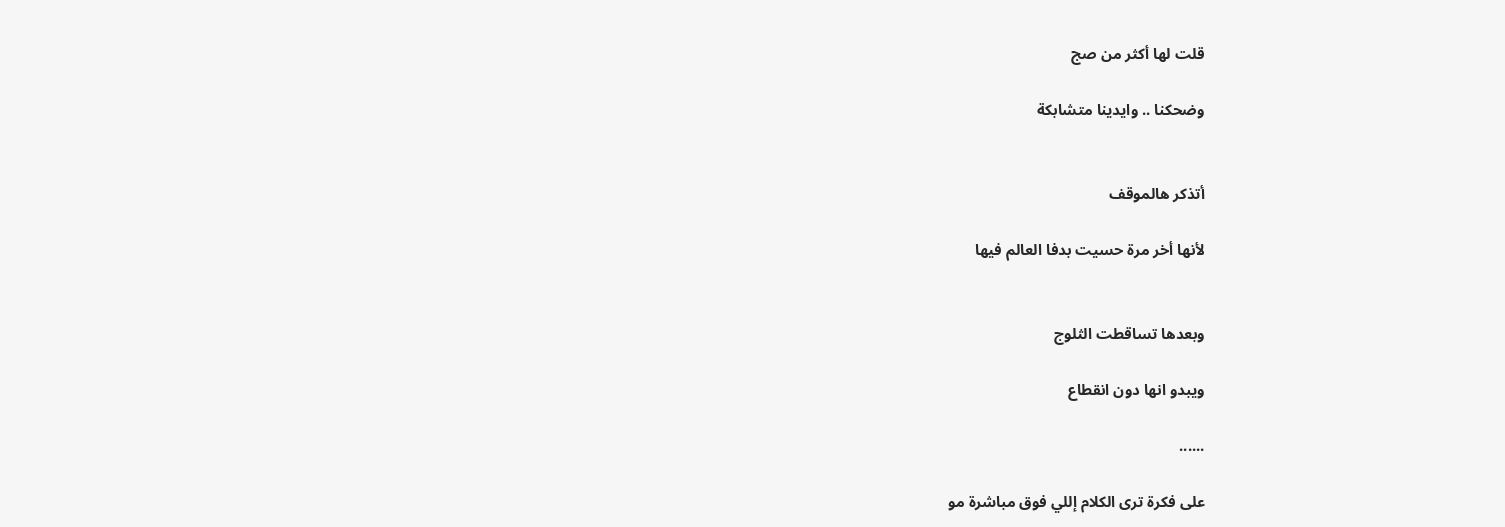قلت لها أكثر من صج

وضحكنا .. وايدينا متشابكة


أتذكر هالموقف

لأنها أخر مرة حسيت بدفا العالم فيها


وبعدها تساقطت الثلوج

ويبدو انها دون انقطاع

......

على فكرة ترى الكلام إللي فوق مباشرة مو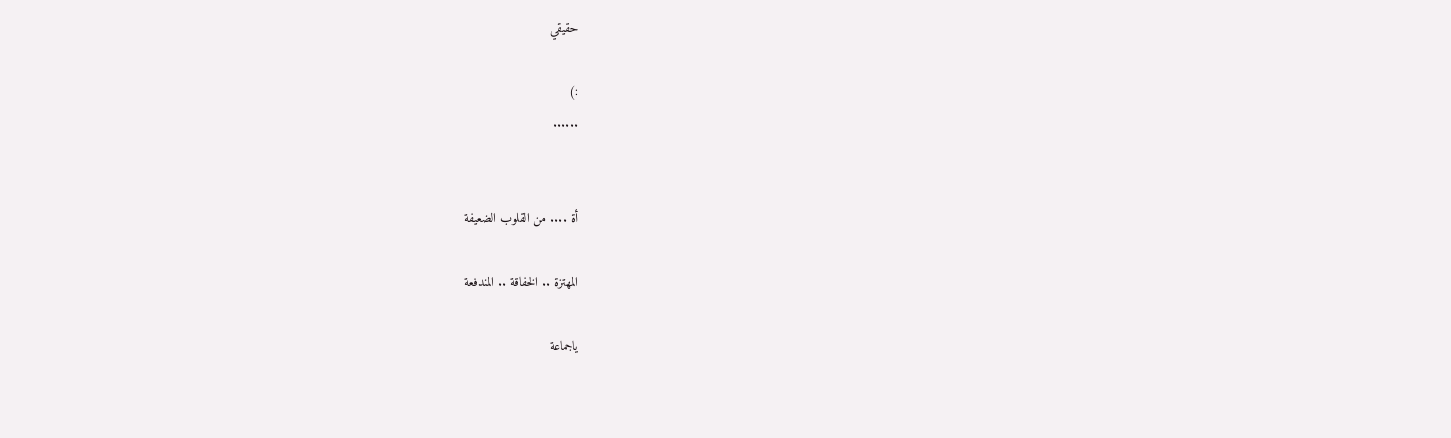حقيقي

:)
......


أة .... من القلوب الضعيفة

المهتزة .. الخفاقة .. المندفعة

ياجماعة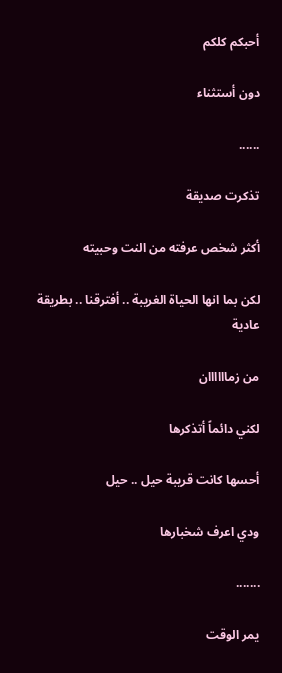أحبكم كلكم

دون أستثناء

......

تذكرت صديقة

أكثر شخص عرفته من النت وحبيته

لكن بما انها الحياة الغريبة .. أفترقنا .. بطريقة عادية

من زماااااان

لكني دائماً أتذكرها

أحسها كانت قريبة حيل .. حيل

ودي اعرف شخبارها

.......

يمر الوقت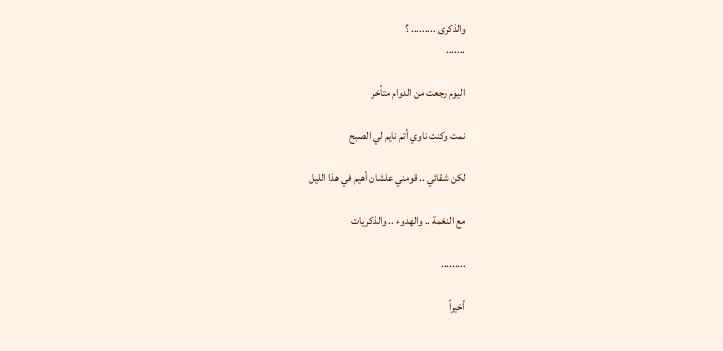والذكرى ......... ؟
.......

اليوم رجعت من الدوام متأخر

نمت وكنت ناوي أتم نايم لي الصبح

لكن شقائي .. قومني علشان أهيم في هذا الليل

مع النغمة .. والهدوء .. والذكريات

.........

أخيراً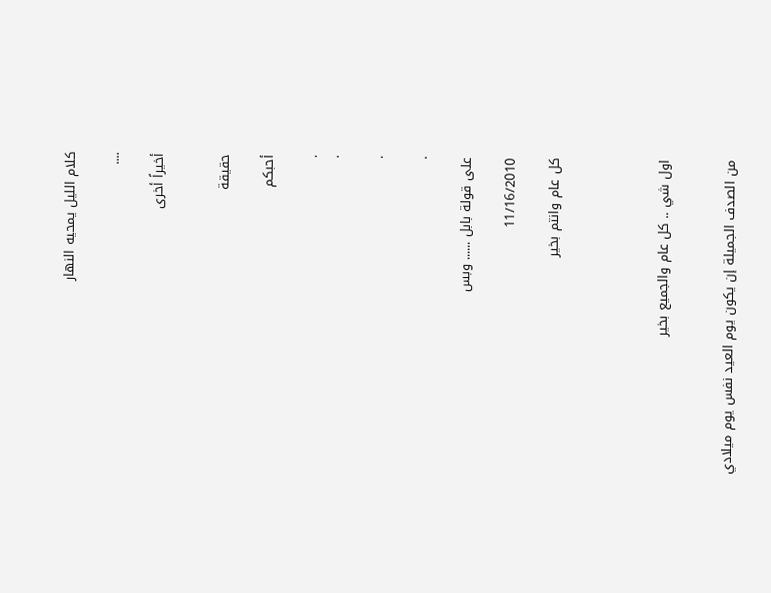كلام الليل يمحيه النهار

....

أخيراً أخرى


حقيقة

أحبكم

.
.

.

.

على قولة بابل ...... وبس

11/16/2010

كل عام وانتم بخير




اول شي .. كل عام والجميع بخير


من الصدف الجميلة إن يكون يوم العيد نفس يوم ميلادي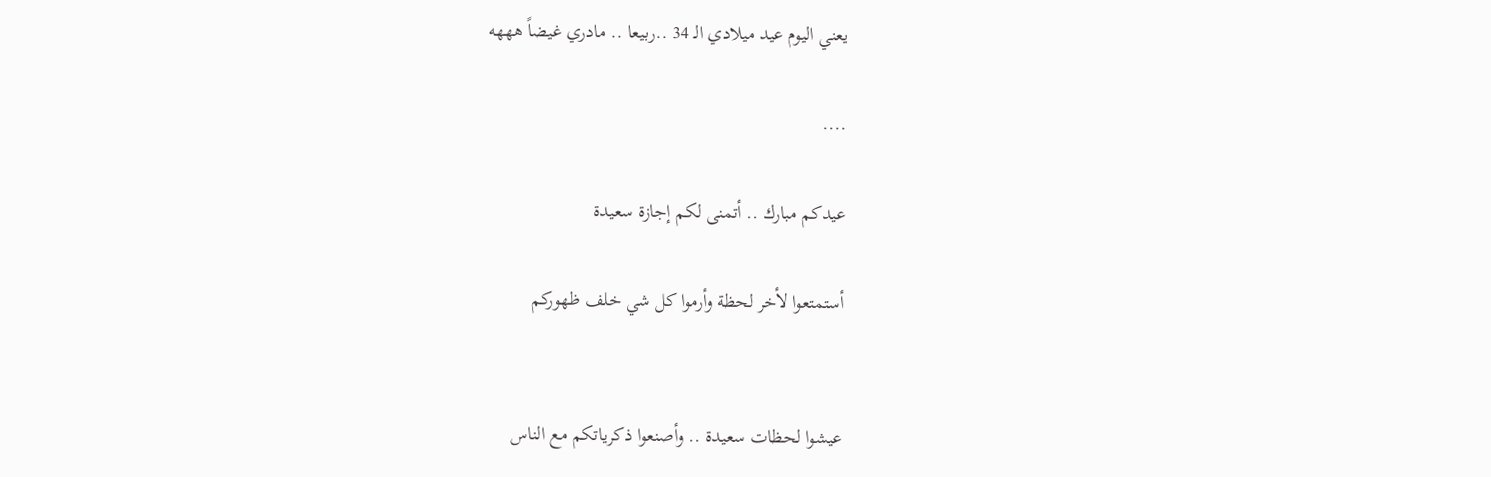يعني اليوم عيد ميلادي الـ 34 ..ربيعا .. مادري غيضاً هههه

....

عيدكم مبارك .. أتمنى لكم إجازة سعيدة

أستمتعوا لأخر لحظة وأرموا كل شي خلف ظهوركم


عيشوا لحظات سعيدة .. وأصنعوا ذكرياتكم مع الناس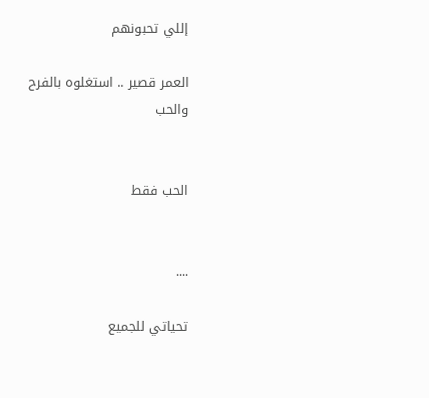إللي تحبونهم

العمر قصير .. استغلوه بالفرح والحب


الحب فقط


....

تحياتي للجميع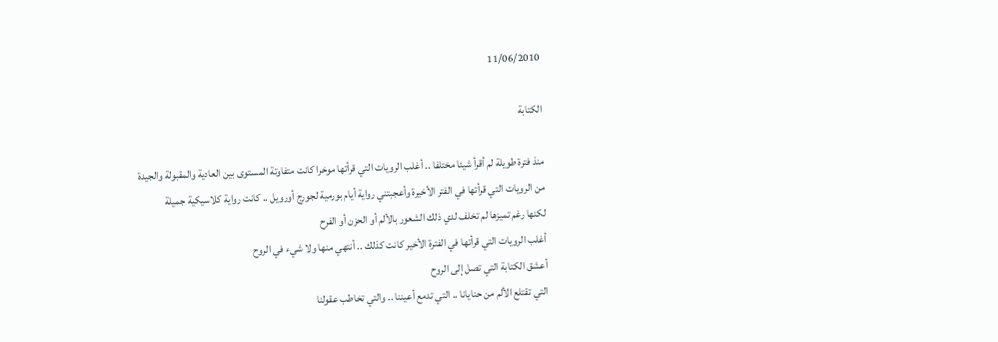11/06/2010

الكتابة

منذ فترة طويلة لم أقرأ شيئا مختلفا .. أغلب الرويات التي قرأتها موخرا كانت متفاوتة المستوى بين العادية والمقبولة والجيدة
من الرويات التي قرأتها في الفتر الأخيرة وأعجبتني رواية أيام بورمية لجورج أورويل .. كانت رواية كلاسيكية جميلة
لكنها رغم تميزها لم تخلف لدي ذلك الشعور بالألم أو الحزن أو الفرح
أغلب الرويات التي قرأتها في الفترة الأخير كانت كذلك .. أنتهي منها ولا شيء في الروح
أعشق الكتابة التي تصل إلى الروح
التي تقتلع الألم من حنايانا .. التي تدمع أعيننا .. والتي تخاطب عقولنا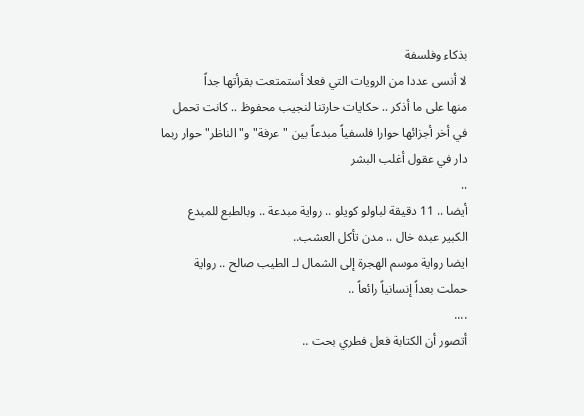بذكاء وفلسفة
لا أنسى عددا من الرويات التي فعلا أستمتعت بقرأتها جداً
منها على ما أذكر .. حكايات حارتنا لنجيب محفوظ .. كانت تحمل في أخر أجزائها حوارا فلسفياً مبدعاً بين "عرفة" و"الناظر" حوار ربما دار في عقول أغلب البشر
..
أيضا .. 11 دقيقة لباولو كويلو .. رواية مبدعة .. وبالطبع للمبدع الكبير عبده خال .. مدن تأكل العشب..
ايضا رواية موسم الهجرة إلى الشمال لـ الطيب صالح .. رواية حملت بعداً إنسانياً رائعاً ..
....
أتصور أن الكتابة فعل فطري بحت ..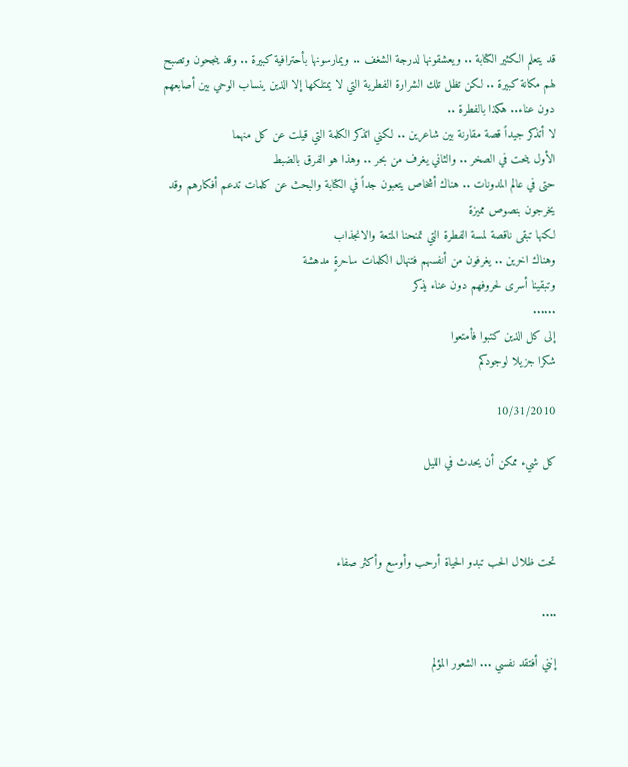قد يتعلم الكثير الكتابة .. ويعشقونها لدرجة الشغف .. ويمارسونها بأحترافية كبيرة .. وقد ينجحون وتصبح لهم مكانة كبيرة .. لكن تظل تلك الشرارة الفطرية التي لا يمتلكها إلا الذين ينساب الوحي بين أصابعهم دون عناء.. هكذا بالفطرة ..
لا أتذكر جيداً قصة مقارنة بين شاعرين .. لكني اتذكر الكلمة التي قيلت عن كل منهما
الأول ينحت في الصخر .. والثاني يغرف من بحر .. وهذا هو الفرق بالضبط
حتى في عالم المدونات .. هناك أشخاص يتعبون جداً في الكتابة والبحث عن كلمات تدعم أفكارهم وقد يخرجون بنصوص مميزة
لكنها تبقى ناقصة لمسة الفطرة التي تمنحنا المتعة والانجذاب
وهناك اخرين .. يغرفون من أنفسهم فتنهال الكلمات ساحرةٍ مدهشة
وتبقينا أسرى لحروفهم دون عناء يذكر
......
إلى كل الذين كتبوا فأمتعوا
شكرا جزيلا لوجودكم

10/31/2010

كل شيء ممكن أن يحدث في الليل



تحت ظلال الحب تبدو الحياة أرحب وأوسع وأكثر صفاء

....

إنني أفتقد نفسي ... الشعور المؤلم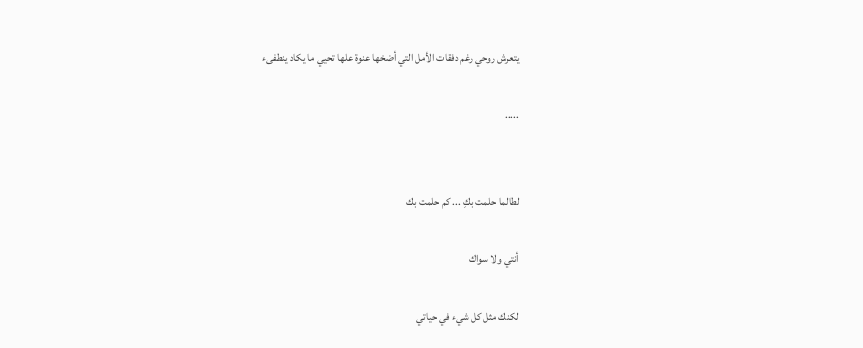يتعرش روحي رغم دفقات الأمل التي أضخها عنوة علها تحيي ما يكاد ينطفىء

.....


لطالما حلمت بكِ ... كم حلمت بك

أنتي ولا سواك

لكنك مثل كل شيء في حياتي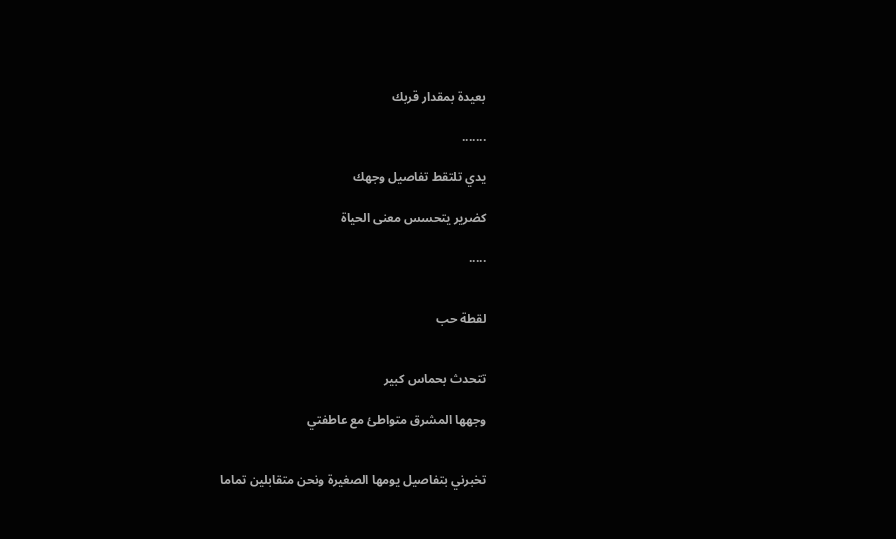بعيدة بمقدار قربك

.......

يدي تلتقط تفاصيل وجهك

كضرير يتحسس معنى الحياة

.....


لقطة حب


تتحدث بحماس كبير

وجهها المشرق متواطئ مع عاطفتي


تخبرني بتفاصيل يومها الصغيرة ونحن متقابلين تماما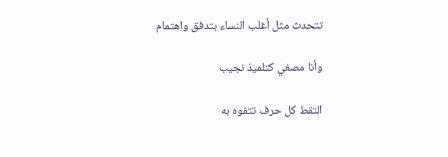تتحدث مثل أغلب النساء بتدفق واهتمام

وأنا مصغي كتلميذ نجيب

التقط كل حرف تتفوه به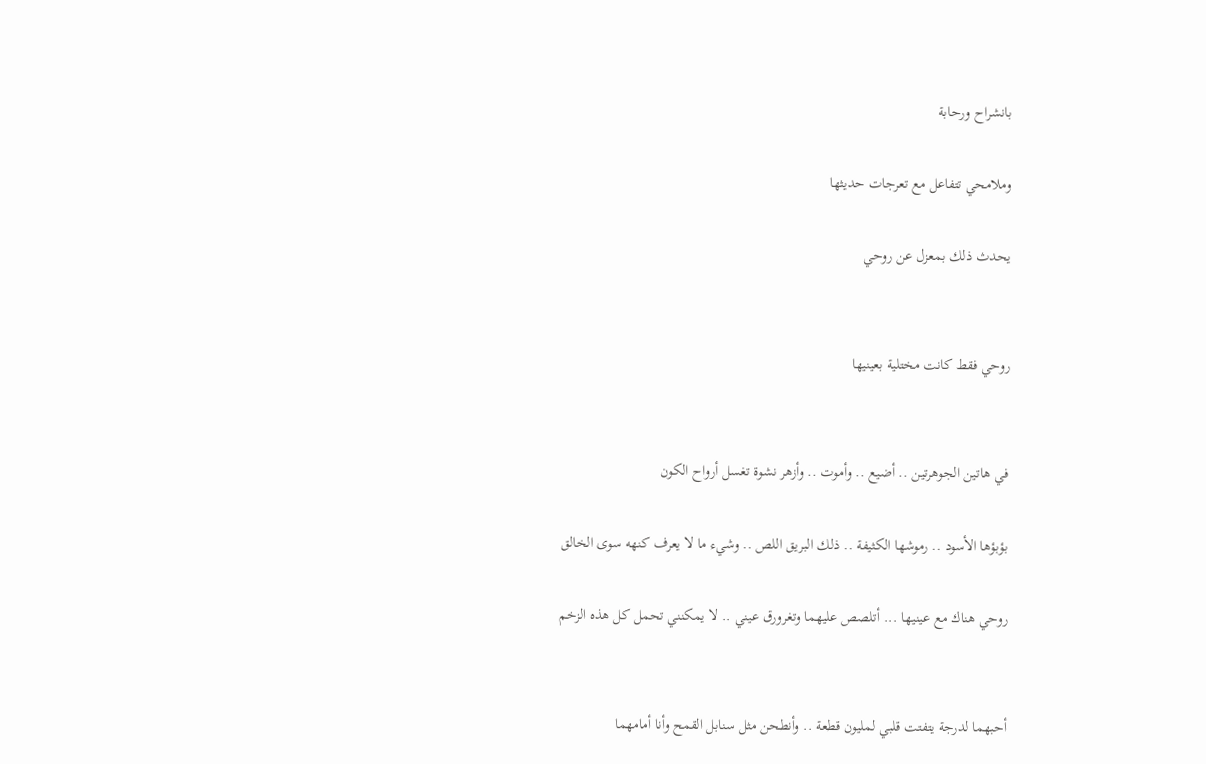بانشراح ورحابة

وملامحي تتفاعل مع تعرجات حديثها

يحدث ذلك بمعزل عن روحي


روحي فقط كانت مختلية بعينيها


في هاتين الجوهرتين .. أضيع .. وأموت .. وأزهر نشوة تغسل أرواح الكون

بؤبؤها الأسود .. رموشها الكثيفة .. ذلك البريق اللص .. وشيء ما لا يعرف كنهه سوى الخالق

روحي هناك مع عينيها ... أتلصص عليهما وتغرورق عيني .. لا يمكنني تحمل كل هذه الزخم


أحبهما لدرجة يتفتت قلبي لمليون قطعة .. وأنطحن مثل سنابل القمح وأنا أمامهما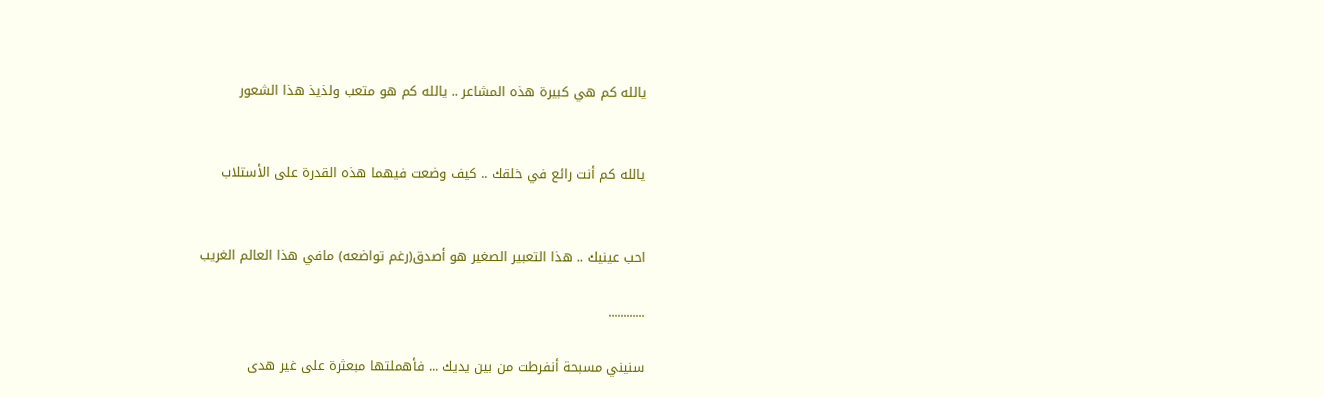يالله كم هي كبيرة هذه المشاعر .. يالله كم هو متعب ولذيذ هذا الشعور


يالله كم أنت رائع في خلقك .. كيف وضعت فيهما هذه القدرة على الأستلاب


احب عينيك .. هذا التعبير الصغير هو أصدق(رغم تواضعه) مافي هذا العالم الغريب

............

سنيني مسبحة أنفرطت من بين يديك ... فأهملتها مبعثرة على غير هدى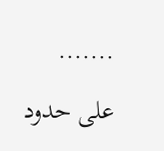.......

على حدود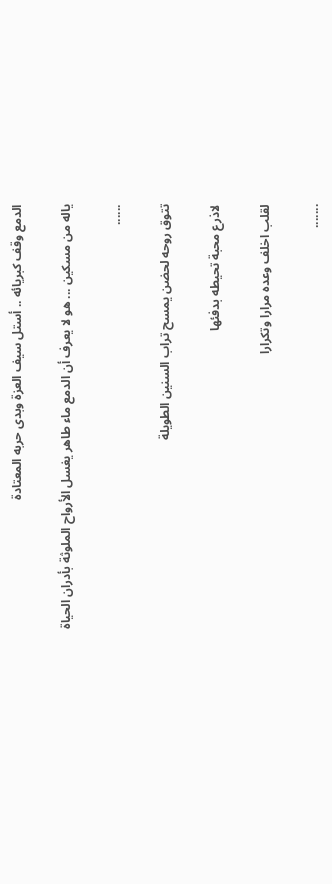الدمع وقف كبريائه .. أستل سيف العزة وبدى حربه المعتادة

ياله من مسكين ... هو لا يعرف أن الدمع ماء طاهر يغسل الأرواح الملوثة بأدران الحياة

......

تتوق روحه لحضن يمسح تراب السنين الطويلة

لاذرع محبة تحيطه بدفئها

لقلب اخلف وعده مرارا وتكرارا

.......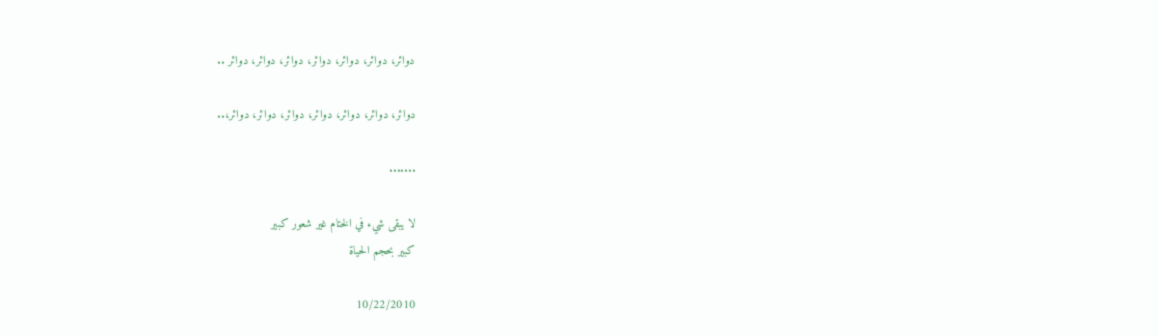دوائر، دوائر، دوائر، دوائر، دوائر، دوائر، دوائر ..

دوائر، دوائر، دوائر، دوائر، دوائر، دوائر، دوائر،..

.......

لا يبقى شيء في الختام غير شعور كبير
كبير بحجم الحياة

10/22/2010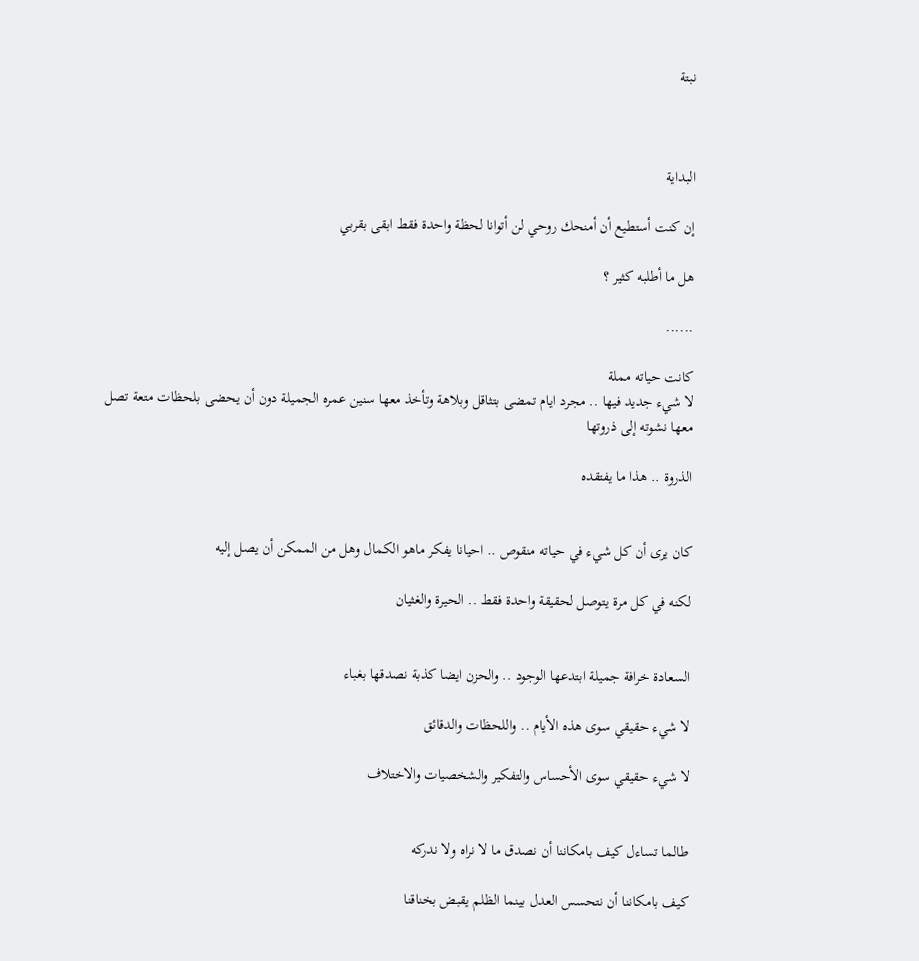نبتة



البداية

إن كنت أستطيع أن أمنحك روحي لن أتوانا لحظة واحدة فقط ابقى بقربي

هل ما أطلبه كثير ؟

......

كانت حياته مملة
لا شيء جديد فيها .. مجرد ايام تمضى بتثاقل وبلاهة وتأخذ معها سنين عمره الجميلة دون أن يحضى بلحظات متعة تصل معها نشوته إلى ذروتها

الذروة .. هذا ما يفتقده


كان يرى أن كل شيء في حياته منقوص .. احيانا يفكر ماهو الكمال وهل من الممكن أن يصل إليه

لكنه في كل مرة يتوصل لحقيقة واحدة فقط .. الحيرة والغثيان


السعادة خرافة جميلة ابتدعها الوجود .. والحزن ايضا كذبة نصدقها بغباء

لا شيء حقيقي سوى هذه الأيام .. واللحظات والدقائق

لا شيء حقيقي سوى الأحساس والتفكير والشخصيات والاختلاف


طالما تساءل كيف بامكاننا أن نصدق ما لا نراه ولا ندركه

كيف بامكاننا أن نتحسس العدل بينما الظلم يقبض بخناقنا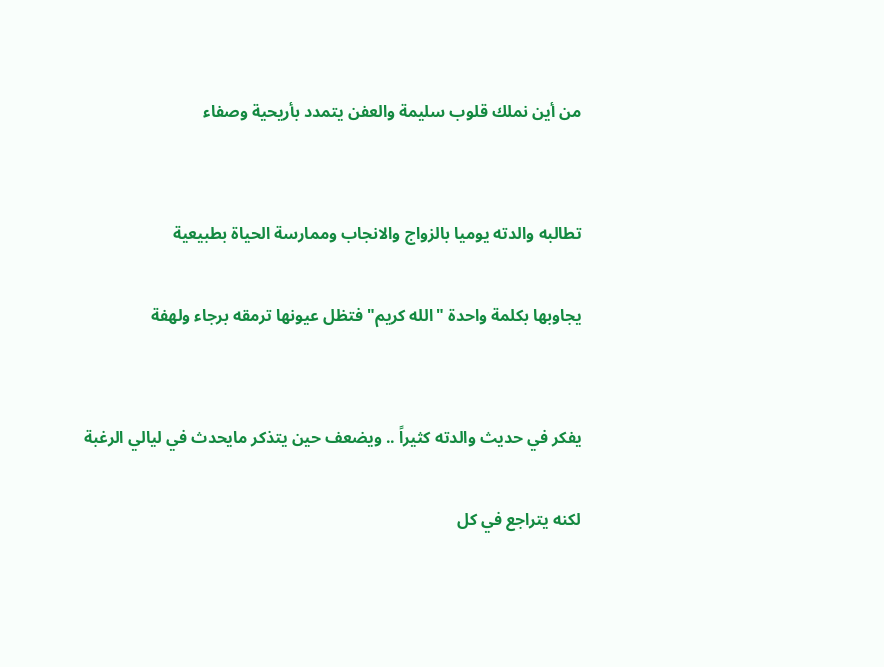من أين نملك قلوب سليمة والعفن يتمدد بأريحية وصفاء


تطالبه والدته يوميا بالزواج والانجاب وممارسة الحياة بطبيعية

يجاوبها بكلمة واحدة "الله كريم" فتظل عيونها ترمقه برجاء ولهفة


يفكر في حديث والدته كثيراً .. ويضعف حين يتذكر مايحدث في ليالي الرغبة

لكنه يتراجع في كل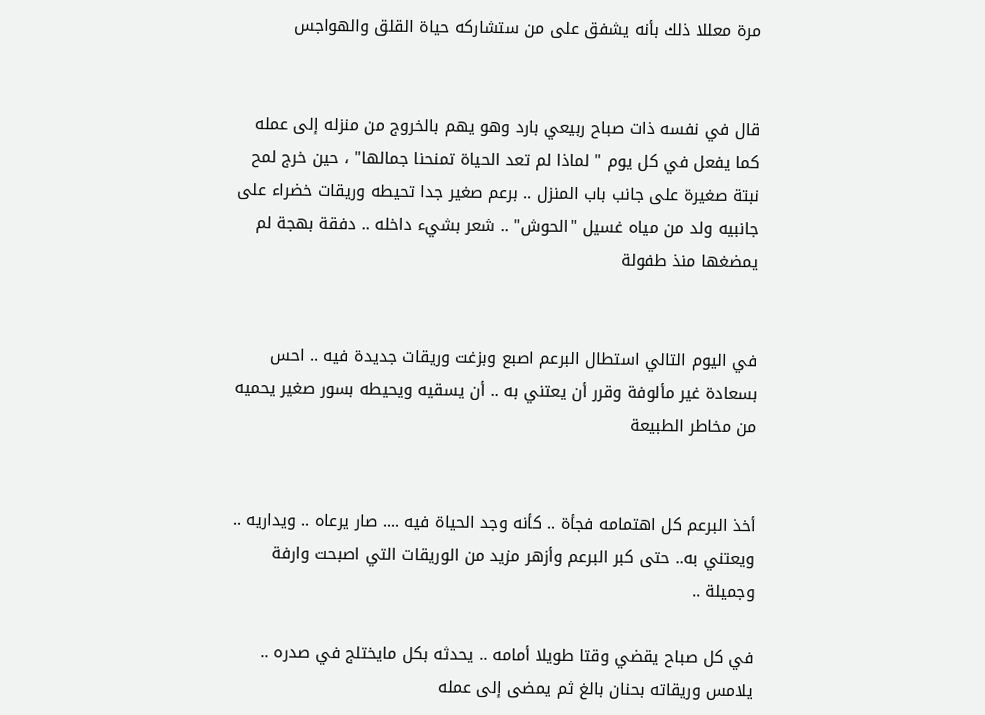مرة معللا ذلك بأنه يشفق على من ستشاركه حياة القلق والهواجس


قال في نفسه ذات صباح ربيعي بارد وهو يهم بالخروج من منزله إلى عمله كما يفعل في كل يوم " لماذا لم تعد الحياة تمنحنا جمالها" ، حين خرج لمح نبتة صغيرة على جانب باب المنزل .. برعم صغير جدا تحيطه وريقات خضراء على جانبيه ولد من مياه غسيل "الحوش" .. شعر بشيء داخله .. دفقة بهجة لم يمضغها منذ طفولة


في اليوم التالي استطال البرعم اصبع وبزغت وريقات جديدة فيه .. احس بسعادة غير مألوفة وقرر أن يعتني به .. أن يسقيه ويحيطه بسور صغير يحميه من مخاطر الطبيعة


أخذ البرعم كل اهتمامه فجأة .. كأنه وجد الحياة فيه .... صار يرعاه .. ويداريه .. ويعتني به.. حتى كبر البرعم وأزهر مزيد من الوريقات التي اصبحت وارفة وجميلة ..

في كل صباح يقضي وقتا طويلا أمامه .. يحدثه بكل مايختلج في صدره .. يلامس وريقاته بحنان بالغ ثم يمضى إلى عمله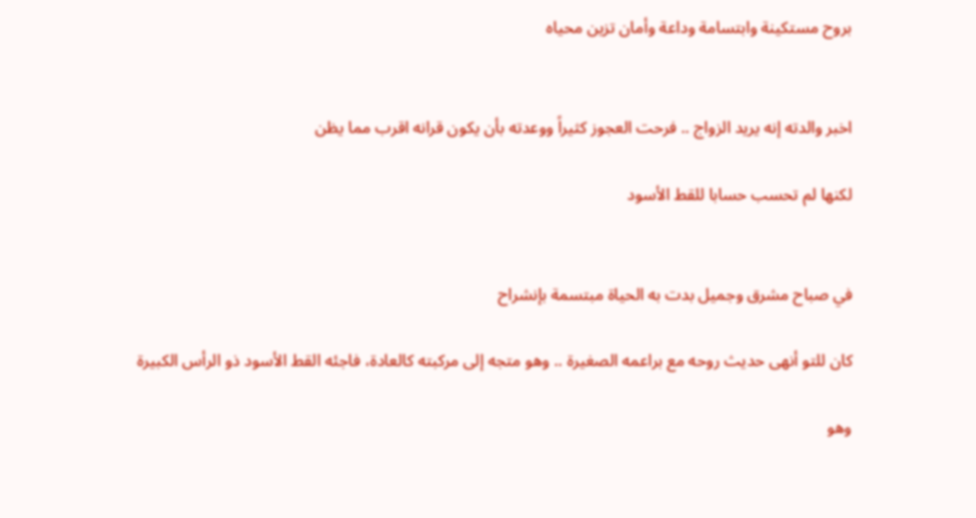بروح مستكينة وابتسامة وداعة وأمان تزين محياه


اخبر والدته إنه يريد الزواج .. فرحت العجوز كثيراً ووعدته بأن يكون قرانه اقرب مما يظن

لكنها لم تحسب حسابا للقط الأسود


في صباح مشرق وجميل بدت به الحياة مبتسمة بإنشراح

كان للتو أنهى حديث روحه مع براعمه الصغيرة .. وهو متجه إلى مركبته كالعادة، فاجئه القط الأسود ذو الرأس الكبيرة

وهو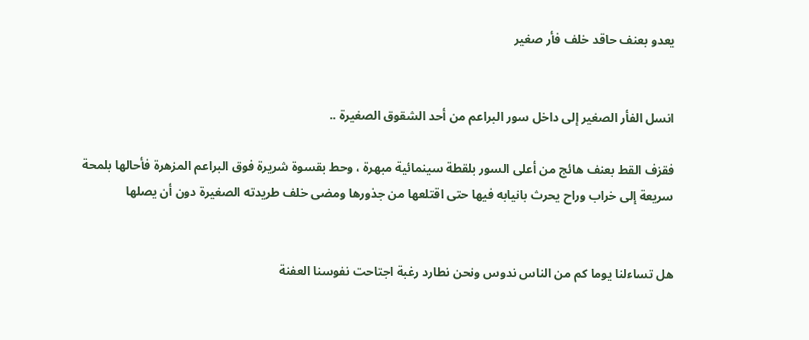يعدو بعنف حاقد خلف فأر صغير


انسل الفأر الصغير إلى داخل سور البراعم من أحد الشقوق الصغيرة ..

فقزف القط بعنف هائج من أعلى السور بلقطة سينمائية مبهرة ، وحط بقسوة شريرة فوق البراعم المزهرة فأحالها بلمحة سريعة إلى خراب وراح يحرث بانيابه فيها حتى اقتلعها من جذورها ومضى خلف طريدته الصغيرة دون أن يصلها


هل تساءلنا يوما كم من الناس ندوس ونحن نطارد رغبة اجتاحت نفوسنا العفنة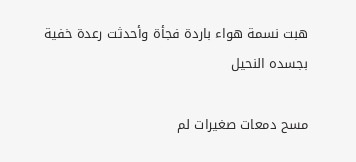هبت نسمة هواء باردة فجأة وأحدثت رعدة خفية بجسده النحيل

مسح دمعات صغيرات لم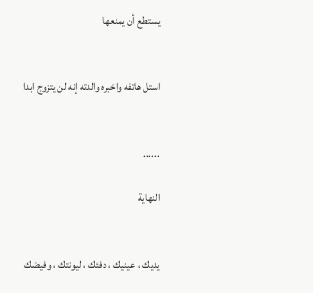يستطع أن يمنعها


استل هاتفه واخبره والدته إنه لن يتزوج ابدا


......

النهاية


يديك ، عينيك ، دفئك ، ليونتك ، وفيضك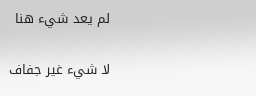لم يعد شيء هنا

لا شيء غير جفاف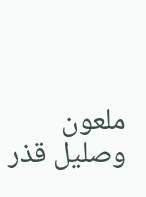ملعون وصليل قذر